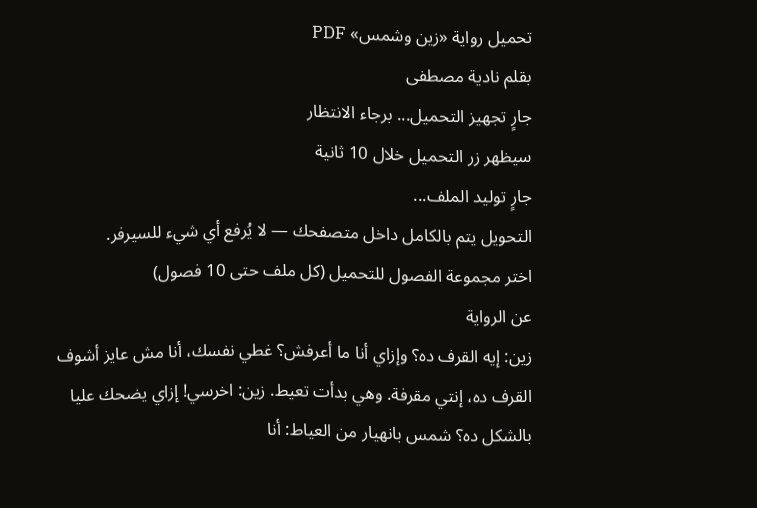تحميل رواية «زين وشمس» PDF
بقلم نادية مصطفى
جارٍ تجهيز التحميل... برجاء الانتظار
سيظهر زر التحميل خلال 10 ثانية
جارٍ توليد الملف...
التحويل يتم بالكامل داخل متصفحك — لا يُرفع أي شيء للسيرفر.
اختر مجموعة الفصول للتحميل (كل ملف حتى 10 فصول)
عن الرواية
زين: إيه القرف ده؟ وإزاي أنا ما أعرفش؟ غطي نفسك، أنا مش عايز أشوف القرف ده، إنتي مقرفة. وهي بدأت تعيط. زين: اخرسي! إزاي يضحك عليا بالشكل ده؟ شمس بانهيار من العياط: أنا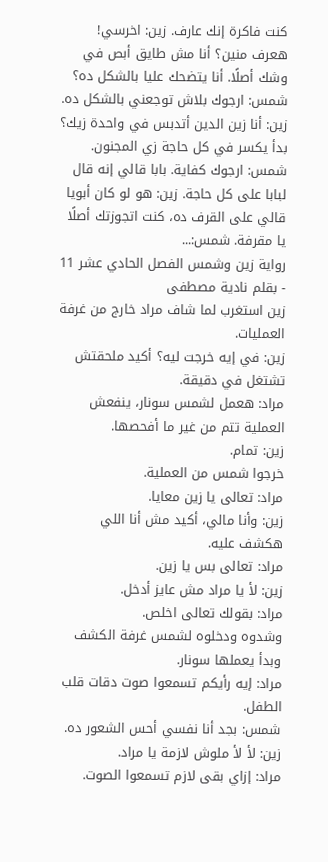كنت فاكرة إنك عارف. زين: اخرسي! هعرف منين؟ أنا مش طايق أبص في وشك أصلًا. أنا يتضحك عليا بالشكل ده؟ شمس: ارجوك بلاش توجعني بالشكل ده. زين: أنا زين الدين أتدبس في واحدة زيك؟ بدأ يكسر في كل حاجة زي المجنون. شمس: ارجوك كفاية. بابا قالي إنه قال لبابا على كل حاجة. زين: هو لو كان أبويا قالي على القرف ده، كنت اتجوزتك أصلًا يا مقرفة. شمس:...
رواية زين وشمس الفصل الحادي عشر 11 - بقلم نادية مصطفى
زين استغرب لما شاف مراد خارج من غرفة العمليات.
زين: في إيه خرجت ليه؟ أكيد ملحقتش تشتغل في دقيقة.
مراد: هعمل لشمس سونار، ينفعش العملية تتم من غير ما أفحصها.
زين: تمام.
خرجوا شمس من العملية.
مراد: تعالى يا زين معايا.
زين: وأنا مالي، أكيد مش أنا اللي هكشف عليه.
مراد: تعالى بس يا زين.
زين: لأ يا مراد مش عايز أدخل.
مراد: بقولك تعالى اخلص.
وشدوه ودخلوه لشمس غرفة الكشف وبدأ يعملها سونار.
مراد: إيه رأيكم تسمعوا صوت دقات قلب الطفل.
شمس: بجد أنا نفسي أحس الشعور ده.
زين: لأ لأ ملوش لازمة يا مراد.
مراد: إزاي بقى لازم تسمعوا الصوت.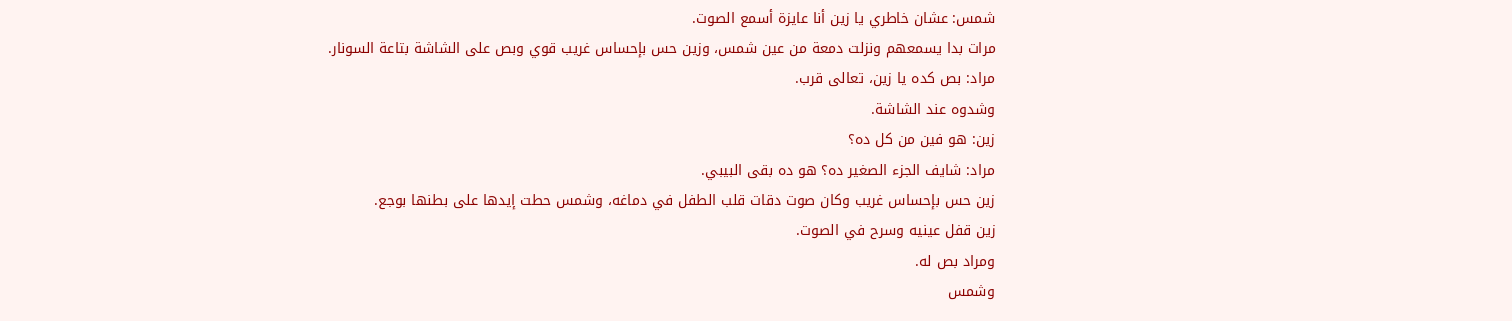شمس: عشان خاطري يا زين أنا عايزة أسمع الصوت.
مرات بدا يسمعهم ونزلت دمعة من عين شمس، وزين حس بإحساس غريب قوي وبص على الشاشة بتاعة السونار.
مراد: بص كده يا زين، تعالى قرب.
وشدوه عند الشاشة.
زين: هو فين من كل ده؟
مراد: شايف الجزء الصغير ده؟ هو ده بقى البيبي.
زين حس بإحساس غريب وكان صوت دقات قلب الطفل في دماغه، وشمس حطت إيدها على بطنها بوجع.
زين قفل عينيه وسرح في الصوت.
ومراد بص له.
وشمس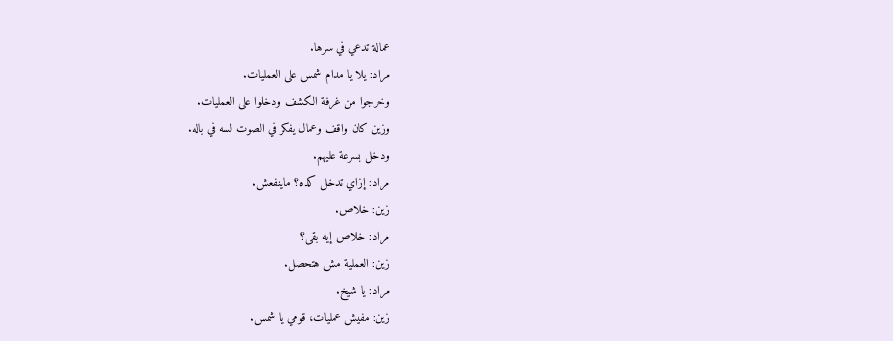عمالة تدعي في سرها.
مراد: يلا يا مدام شمس على العمليات.
وخرجوا من غرفة الكشف ودخلوا على العمليات.
وزين كان واقف وعمال يفكر في الصوت لسه في باله.
ودخل بسرعة عليهم.
مراد: إزاي تدخل كده؟ ماينفعش.
زين: خلاص.
مراد: خلاص إيه بقى؟
زين: العملية مش هتحصل.
مراد: يا شيخ.
زين: مفيش عمليات، قومي يا شمس.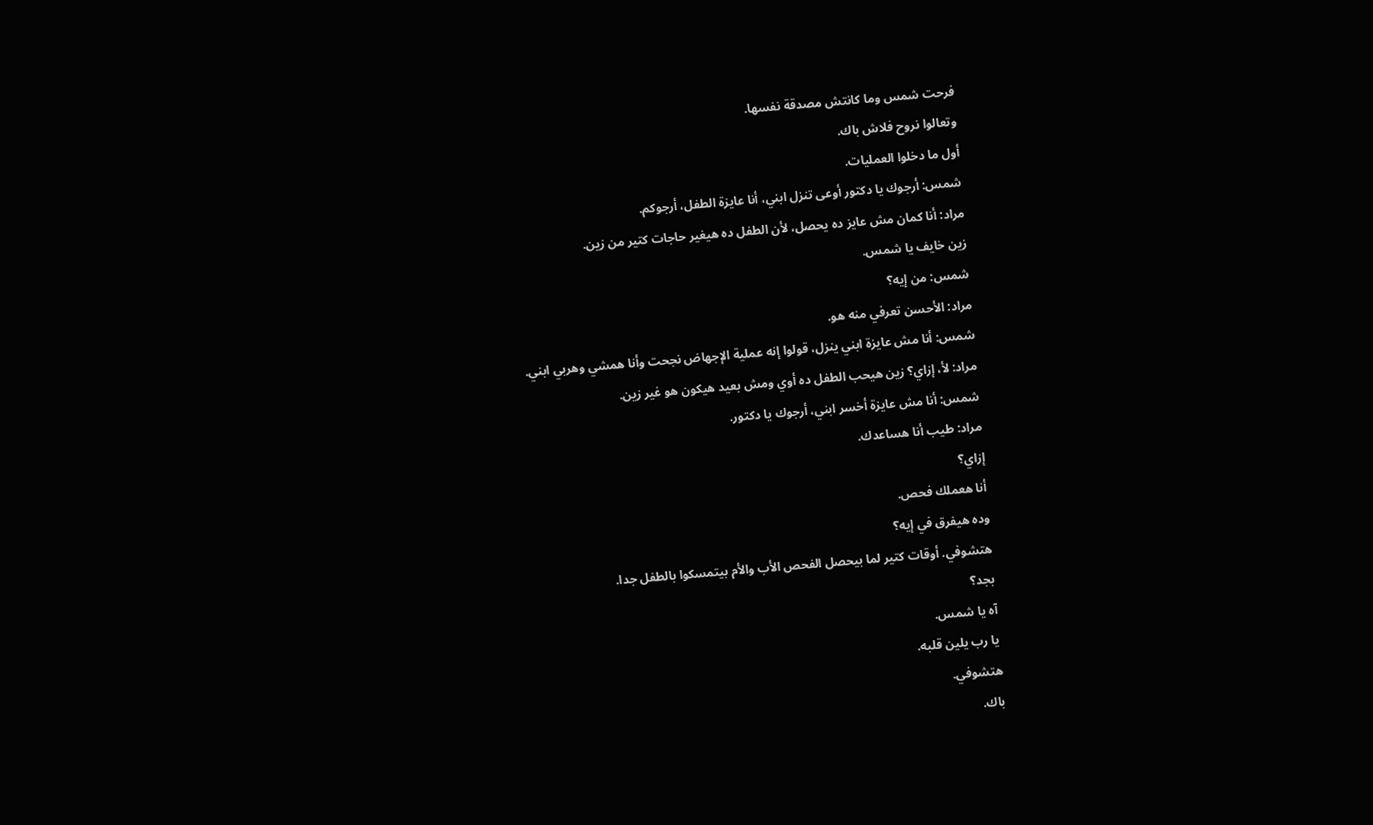فرحت شمس وما كانتش مصدقة نفسها.
وتعالوا نروح فلاش باك.
أول ما دخلوا العمليات.
شمس: أرجوك يا دكتور أوعى تنزل ابني، أنا عايزة الطفل، أرجوكم.
مراد: أنا كمان مش عايز ده يحصل، لأن الطفل ده هيغير حاجات كتير من زين.
زين خايف يا شمس.
شمس: من إيه؟
مراد: الأحسن تعرفي منه هو.
شمس: أنا مش عايزة ابني ينزل، قولوا إنه عملية الإجهاض نجحت وأنا همشي وهربي ابني.
مراد: لأ، إزاي؟ زين هيحب الطفل ده أوي ومش بعيد هيكون هو غير زين.
شمس: أنا مش عايزة أخسر ابني، أرجوك يا دكتور.
مراد: طيب أنا هساعدك.
إزاي؟
أنا هعملك فحص.
وده هيفرق في إيه؟
هتشوفي. أوقات كتير لما بيحصل الفحص الأب والأم بيتمسكوا بالطفل جدا.
بجد؟
آه يا شمس.
يا رب يلين قلبه.
هتشوفي.
باك.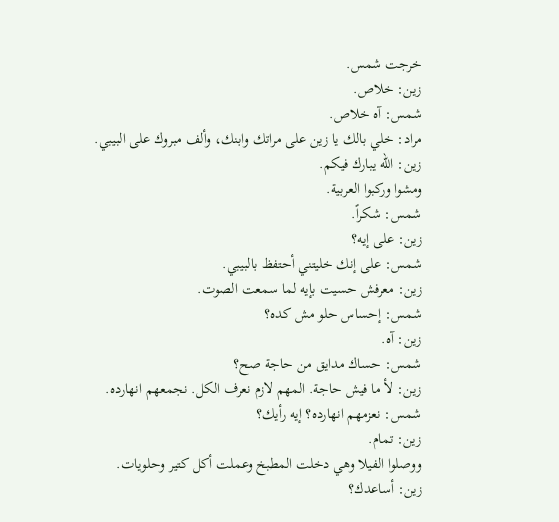خرجت شمس.
زين: خلاص.
شمس: آه خلاص.
مراد: خلي بالك يا زين على مراتك وابنك، وألف مبروك على البيبي.
زين: الله يبارك فيكم.
ومشوا وركبوا العربية.
شمس: شكراً.
زين: على إيه؟
شمس: على إنك خليتني أحتفظ بالبيبي.
زين: معرفش حسيت بإيه لما سمعت الصوت.
شمس: إحساس حلو مش كده؟
زين: آه.
شمس: حساك مدايق من حاجة صح؟
زين: لأ ما فيش حاجة. المهم لازم نعرف الكل. نجمعهم انهارده.
شمس: نعزمهم انهارده؟ إيه رأيك؟
زين: تمام.
ووصلوا الفيلا وهي دخلت المطبخ وعملت أكل كتير وحلويات.
زين: أساعدك؟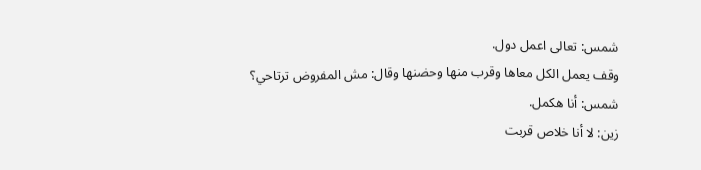شمس: تعالى اعمل دول.
وقف يعمل الكل معاها وقرب منها وحضنها وقال: مش المفروض ترتاحي؟
شمس: أنا هكمل.
زين: لا أنا خلاص قربت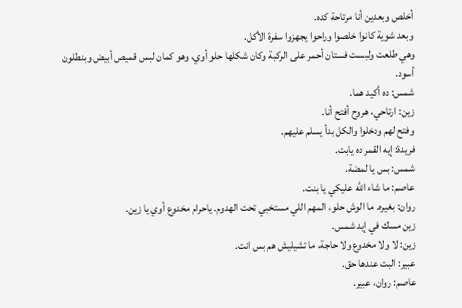أخلص وبعدين أنا مرتاحة كده.
وبعد شوية كانوا خلصوا وراحوا يجهزوا سفرة الأكل.
وهي طلعت ولبست فستان أحمر على الركبة وكان شكلها حلو أوي، وهو كمان لبس قميص أبيض وبنطلون أسود.
شمس: ده أكيد هما.
زين: ارتاحي، هروح أفتح أنا.
وفتح لهم ودخلوا والكل بدأ يسلم عليهم.
فريدة: إيه القمر ده يابت.
شمس: بس يا لمضة.
عاصم: ما شاء الله عليكي يا بنت.
روان: بغيره. ما الوش حلو، المهم اللي مستخبي تحت الهدوم. ياحرام مخدوع أوي يا زين.
زين مسك في إيد شمس.
زين: لا ولا مخدوع ولا حاجة، ما تشيليش هم بس انت.
عبير: البت عندها حق.
عاصم: روان، عبير.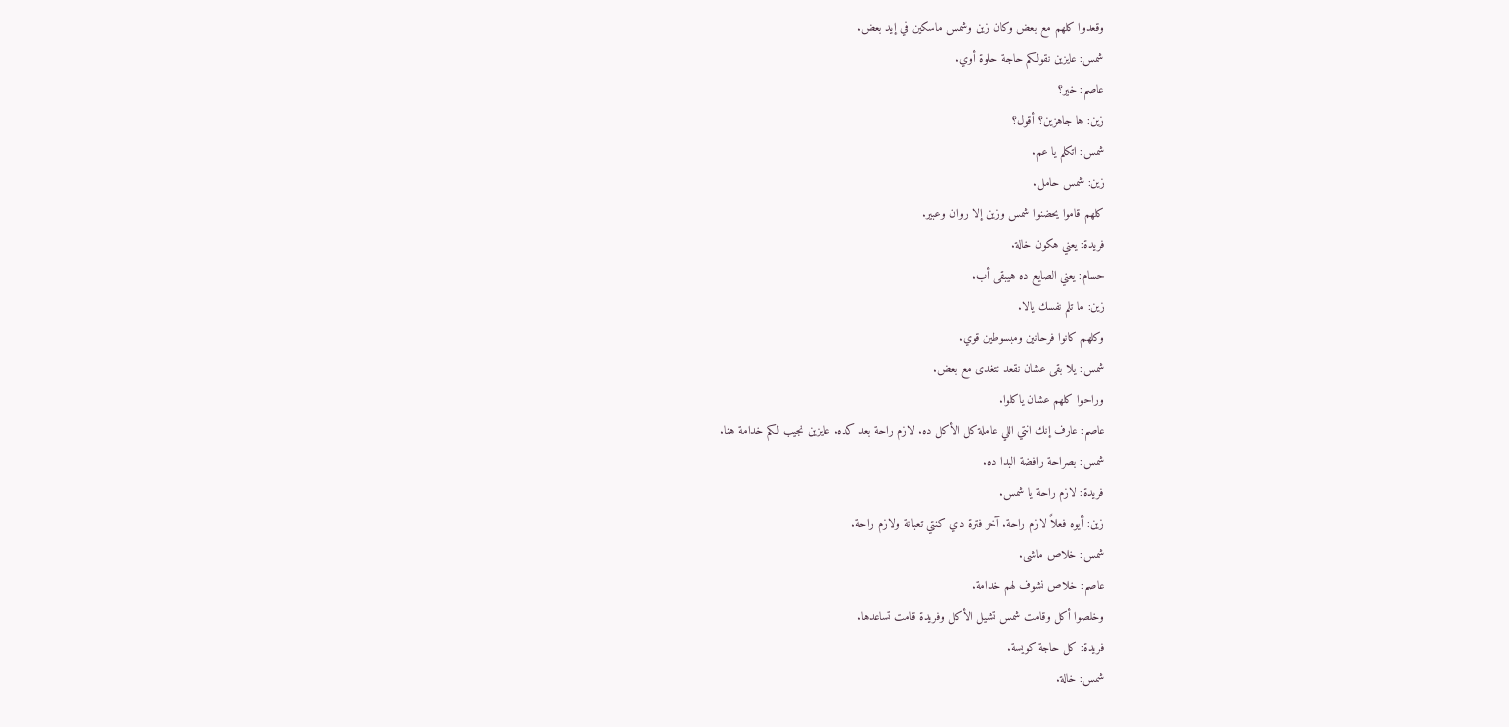وقعدوا كلهم مع بعض وكان زين وشمس ماسكين في إيد بعض.
شمس: عايزين نقولكم حاجة حلوة أوي.
عاصم: خير؟
زين: ها جاهزين؟ أقول؟
شمس: اتكلم يا عم.
زين: شمس حامل.
كلهم قاموا يحضنوا شمس وزين إلا روان وعبير.
فريدة: يعني هكون خالة.
حسام: يعني الصايع ده هيبقى أب.
زين: ما تلم نفسك يالا.
وكلهم كانوا فرحانين ومبسوطين قوي.
شمس: يلا بقى عشان نقعد نتغدى مع بعض.
وراحوا كلهم عشان ياكلوا.
عاصم: عارف إنك انتي اللي عاملة كل الأكل ده. لازم راحة بعد كده. عايزين نجيب لكم خدامة هنا.
شمس: بصراحة رافضة البدا ده.
فريدة: لازم راحة يا شمس.
زين: أيوه فعلاً لازم راحة. آخر فترة دي كنتي تعبانة ولازم راحة.
شمس: خلاص ماشى.
عاصم: خلاص نشوف لهم خدامة.
وخلصوا أكل وقامت شمس تشيل الأكل وفريدة قامت تساعدها.
فريدة: كل حاجة كويسة.
شمس: خالة.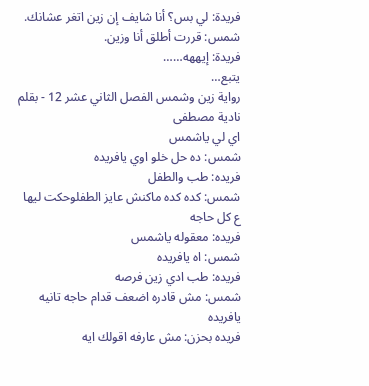فريدة: لي بس؟ أنا شايف إن زين اتغر عشانك.
شمس: قررت أطلق أنا وزين.
فريدة: إيههه……
يتبع…
رواية زين وشمس الفصل الثاني عشر 12 - بقلم نادية مصطفى
اي لي ياشمس
شمس: ده حل خلو اوي يافريده
فريده: طب والطفل
شمس: كده كده ماكنش عايز الطفلوحكت ليها ع كل حاجه
فريده: معقوله ياشمس
شمس: اه يافريده
فريده: طب ادي زين فرصه
شمس: مش قادره اضعف قدام حاجه تانيه يافريده
فريده بحزن: مش عارفه اقولك ايه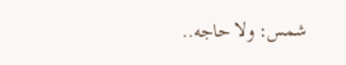شمس: ولا حاجه..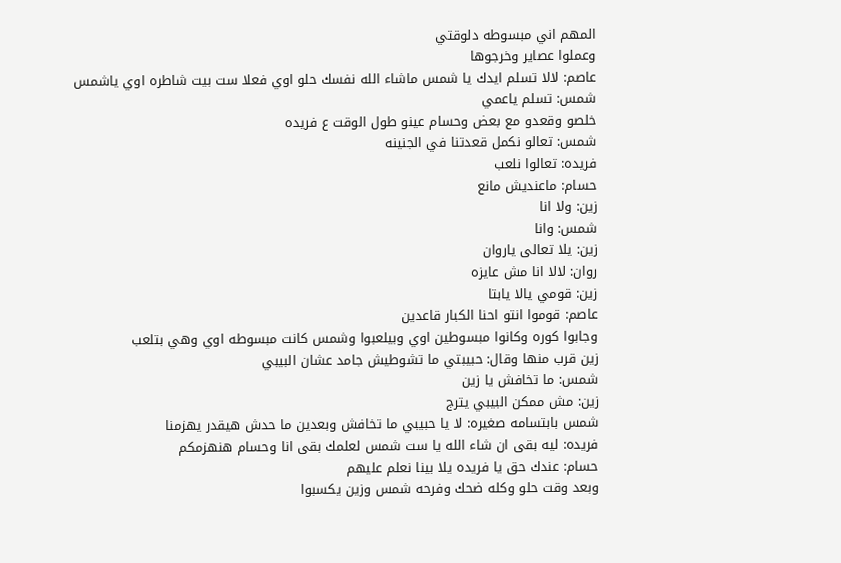المهم اني مبسوطه دلوقتي
وعملوا عصاير وخرجوها
عاصم: لالا تسلم ايدك يا شمس ماشاء الله نفسك حلو اوي فعلا ست بيت شاطره اوي ياشمس
شمس: تسلم ياعمي
خلصو وقعدو مع بعض وحسام عينو طول الوقت ع فريده
شمس: تعالو نكمل قعدتنا في الجنينه
فريده: تعالوا نلعب
حسام: ماعنديش مانع
زين: ولا انا
شمس: وانا
زين: يلا تعالى ياروان
روان: لالا انا مش عايزه
زين: قومي يالا يابتا
عاصم: قوموا انتو احنا الكبار قاعدين
وجابوا كوره وكانوا مبسوطين اوي وبيلعبوا وشمس كانت مبسوطه اوي وهي بتلعب
زين قرب منها وقال: حبيبتي ما تشوطيش جامد عشان البيبي
شمس: ما تخافش يا زين
زين: مش ممكن البيبي يترج
شمس بابتسامه صغيره: لا يا حبيبي ما تخافش وبعدين ما حدش هيقدر يهزمنا
فريده: ليه بقى ان شاء الله يا ست شمس لعلمك بقى انا وحسام هنهزمكم
حسام: عندك حق يا فريده يلا بينا نعلم عليهم
وبعد وقت حلو وكله ضحك وفرحه شمس وزين يكسبوا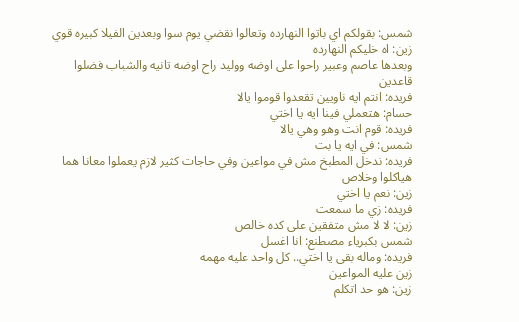شمس: بقولكم اي باتوا النهارده وتعالوا نقضي يوم سوا وبعدين الفيلا كبيره قوي
زين: اه خليكم النهارده
وبعدها عاصم وعبير راحوا على اوضه ووليد راح اوضه تانيه والشباب فضلوا قاعدين
فريده: انتم ايه ناويين تقعدوا قوموا يالا
حسام: هتعملي فينا ايه يا اختي
فريده: قوم انت وهو وهي يالا
شمس: في ايه يا بت
فريده: ندخل المطبخ مش في مواعين وفي حاجات كثير لازم يعملوا معانا هما هياكلوا وخلاص
زين: نعم يا اختي
فريده: زي ما سمعت
زين: لا لا مش متفقين على كده خالص
شمس بكبرياء مصطنع: انا اغسل
فريده: وماله بقى يا اختي.. كل واحد عليه مهمه
زين عليه المواعين
زين: هو حد اتكلم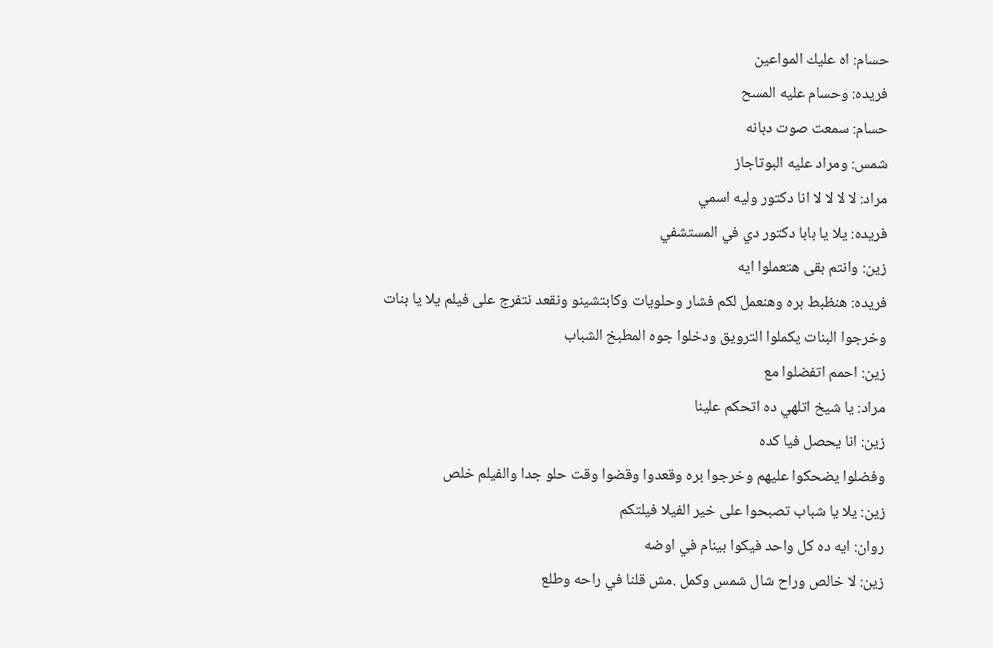حسام: اه عليك المواعين
فريده: وحسام عليه المسح
حسام: سمعت صوت دبانه
شمس: ومراد عليه البوتاجاز
مراد: لا لا لا لا انا دكتور وليه اسمي
فريده: يلا يا بابا دكتور دي في المستشفي
زين: وانتم بقى هتعملوا ايه
فريده: هنظبط بره وهنعمل لكم فشار وحلويات وكابتشينو ونقعد نتفرج على فيلم يلا يا بنات
وخرجوا البنات يكملوا الترويق ودخلوا جوه المطبخ الشباب
زين: احمم اتفضلوا مع
مراد: يا شيخ اتلهي ده اتحكم علينا
زين: انا يحصل فيا كده
وفضلوا يضحكوا عليهم وخرجوا بره وقعدوا وقضوا وقت حلو جدا والفيلم خلص
زين: يلا يا شباب تصبحوا على خير الفيلا فيلتكم
روان: ايه ده كل واحد فيكوا بينام في اوضه
زين: لا خالص وراح شال شمس وكمل .مش قلنا في راحه وطلع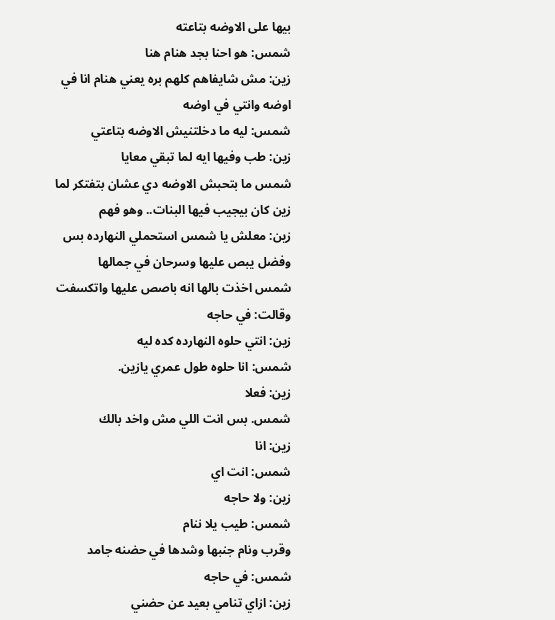بيها على الاوضه بتاعته
شمس: هو احنا بجد هنام هنا
زين: مش شايفاهم كلهم بره يعني هنام انا في اوضه وانتي في اوضه
شمس: ليه ما دخلتنيش الاوضه بتاعتي
زين: طب وفيها ايه لما تبقي معايا
شمس ما بتحبش الاوضه دي عشان بتفتكر لما زين كان بيجيب فيها البنات.. وهو فهم
زين: معلش يا شمس استحملي النهارده بس
وفضل يبص عليها وسرحان في جمالها
شمس اخذت بالها انه باصص عليها واتكسفت وقالت: في حاجه
زين: انتي حلوه النهارده كده ليه
شمس: انا حلوه طول عمري يازين.
زين: فعلا
شمس. بس انت اللي مش واخد بالك
زين: انا
شمس: انت اي
زين: ولا حاجه
شمس: طيب يلا ننام
وقرب ونام جنبها وشدها في حضنه جامد
شمس: في حاجه
زين: ازاي تنامي بعيد عن حضني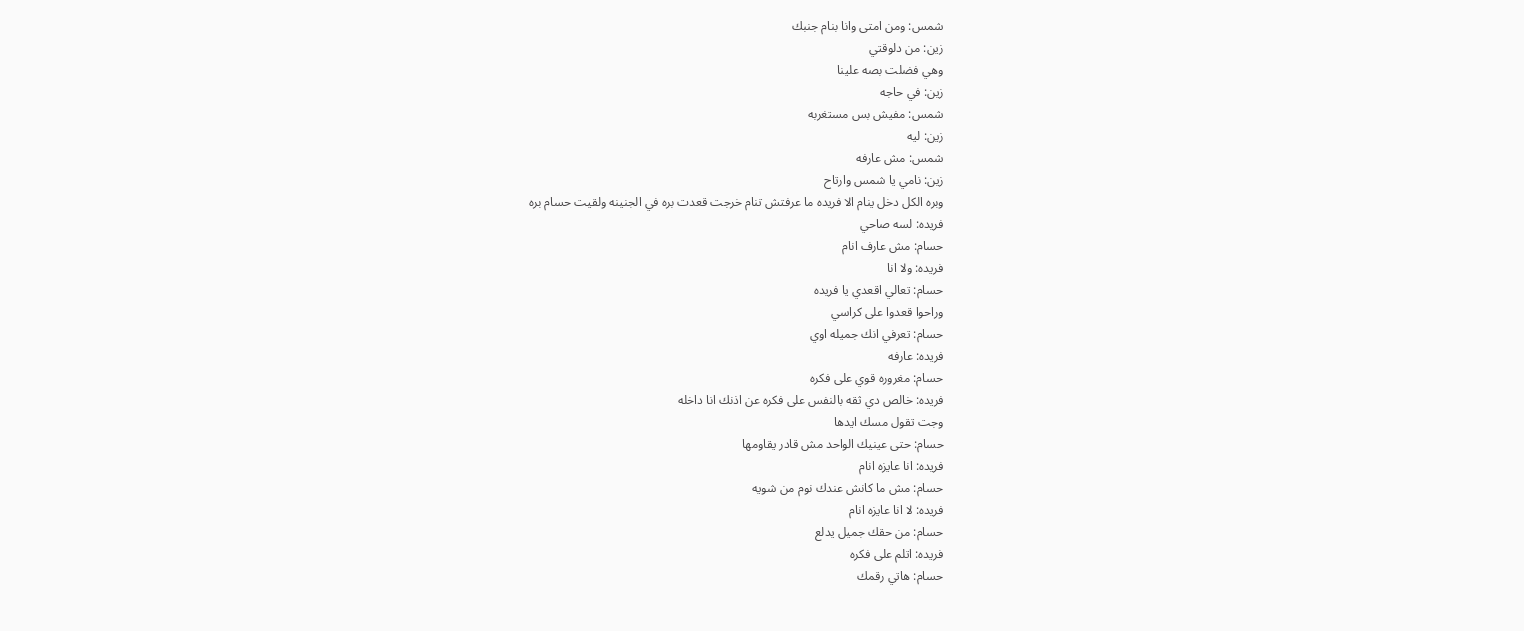شمس: ومن امتى وانا بنام جنبك
زين: من دلوقتي
وهي فضلت بصه علينا
زين: في حاجه
شمس: مفيش بس مستغربه
زين: ليه
شمس: مش عارفه
زين: نامي يا شمس وارتاح
وبره الكل دخل ينام الا فريده ما عرفتش تنام خرجت قعدت بره في الجنينه ولقيت حسام بره
فريده: لسه صاحي
حسام: مش عارف انام
فريده: ولا انا
حسام: تعالي اقعدي يا فريده
وراحوا قعدوا على كراسي
حسام: تعرفي انك جميله اوي
فريده: عارفه
حسام: مغروره قوي على فكره
فريده: خالص دي ثقه بالنفس على فكره عن اذنك انا داخله
وجت تقول مسك ايدها
حسام: حتى عينيك الواحد مش قادر يقاومها
فريده: انا عايزه انام
حسام: مش ما كانش عندك نوم من شويه
فريده: لا انا عايزه انام
حسام: من حقك جميل يدلع
فريده: اتلم على فكره
حسام: هاتي رقمك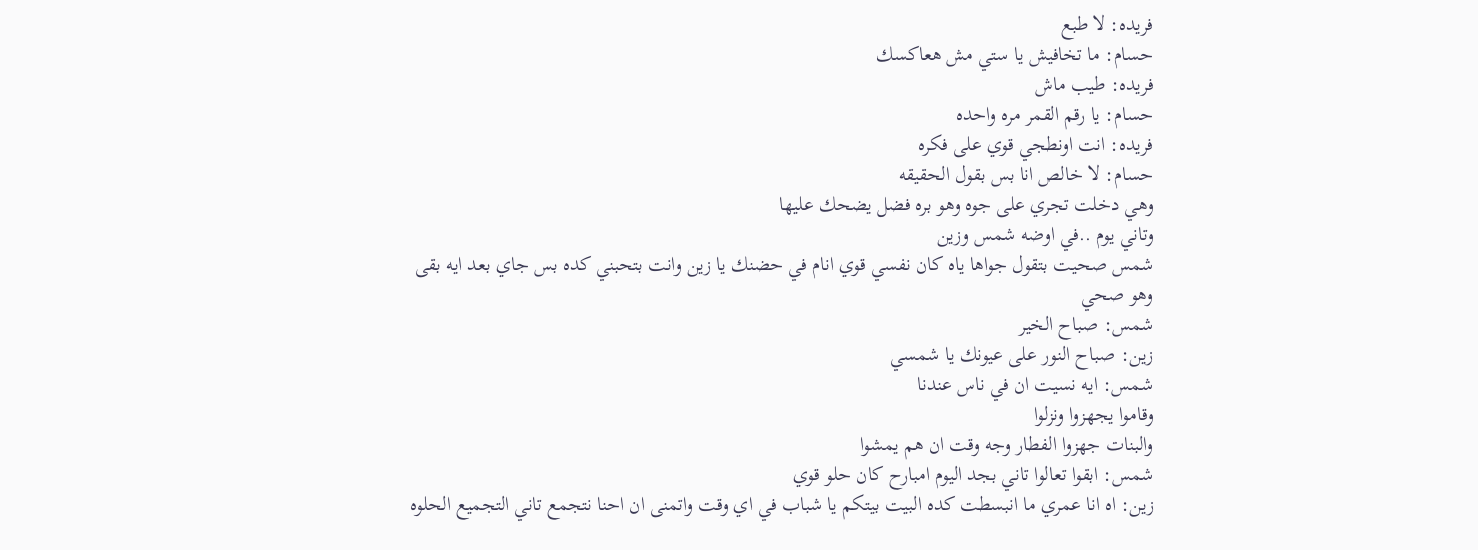فريده: لا طبع
حسام: ما تخافيش يا ستي مش هعاكسك
فريده: طيب ماش
حسام: يا رقم القمر مره واحده
فريده: انت اونطجي قوي على فكره
حسام: لا خالص انا بس بقول الحقيقه
وهي دخلت تجري على جوه وهو بره فضل يضحك عليها
وتاني يوم ..في اوضه شمس وزين
شمس صحيت بتقول جواها ياه كان نفسي قوي انام في حضنك يا زين وانت بتحبني كده بس جاي بعد ايه بقى
وهو صحي
شمس: صباح الخير
زين: صباح النور على عيونك يا شمسي
شمس: ايه نسيت ان في ناس عندنا
وقاموا يجهزوا ونزلوا
والبنات جهزوا الفطار وجه وقت ان هم يمشوا
شمس: ابقوا تعالوا تاني بجد اليوم امبارح كان حلو قوي
زين: اه انا عمري ما انبسطت كده البيت بيتكم يا شباب في اي وقت واتمنى ان احنا نتجمع تاني التجميع الحلوه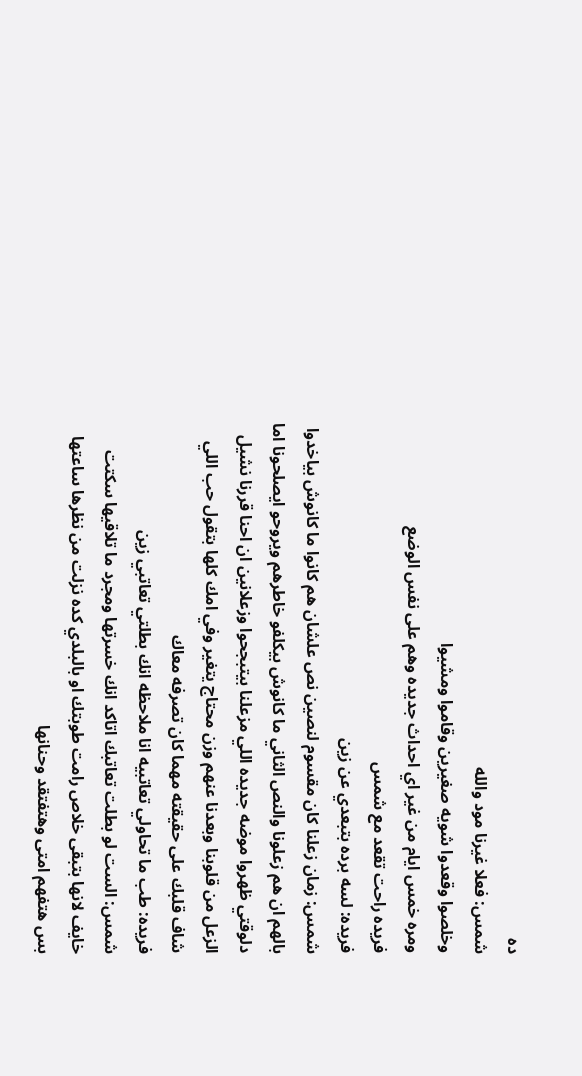ده
شمس: فعلا غيرنا مود والله
وخلصوا وقعدوا شويه صغيرين وقاموا ومشيوا
ومره خمس ايام من غير اي احداث جديده وهم على نفس الوضع
فريده راحت تقعد مع شمس
فريده: لسه برده بتبعدي عن زين
شمس: زمان زعلنا كان مقسوم لنصين نص علشان هم كانوا ما كانوش بياخدوا بالهم ان هم زعلونا والنص الثاني ما كانوش بيكلفو خاطرهم ويروحو ايصلحونا اما دلوقتي ظهروا موضه جديده اللي مزعلنا بيتبجحوا وزعلانين ان احنا قررنا نشيل الزعل من قلوبنا وبعدنا عنهم وزن محتاج يتغير وفي امك كلها بتقول حب اللي شاف قلبك على حقيقته مهما كان تصرفه معاك
فريده: طب ما تحاولي تعاتبيه انا ملاحظه انك بطلتي تعاتبي زين
شمس: الست لو بطلت تعاتبك اتاكد انك خسرتها ومجرد ما تلاقيها سكتت خايف لانها بتبقى خلاص رامت طوبتك او بالبلدي كده نزلت من نظرها ساعتها بس هتفهم امتى وهتفتقد وحنانها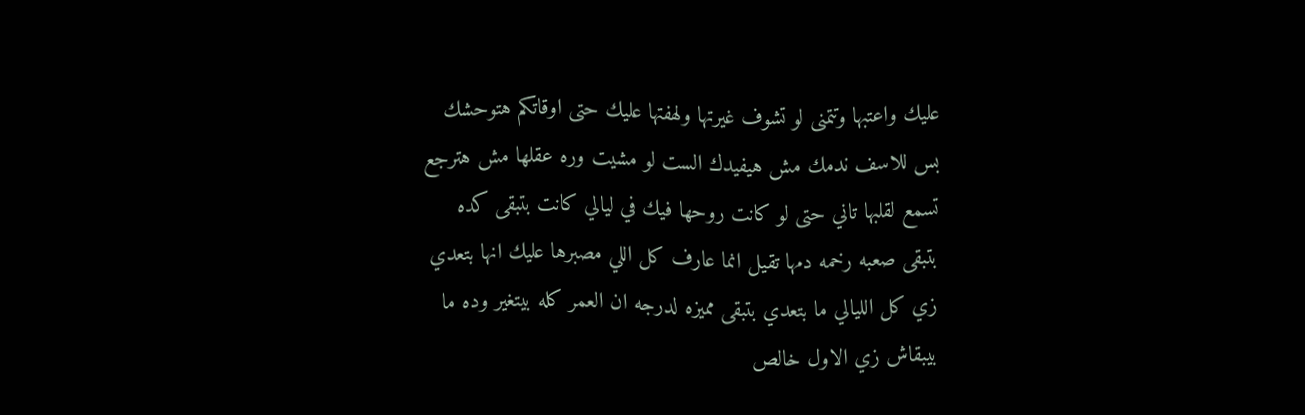عليك واعتبها وتتمنى لو تشوف غيرتها ولهفتها عليك حتى اوقاتكم هتوحشك بس للاسف ندمك مش هيفيدك الست لو مشيت وره عقلها مش هترجع تسمع لقلبها تاني حتى لو كانت روحها فيك في ليالي كانت بتبقى كده بتبقى صعبه رخمه دمها تقيل انما عارف كل اللي مصبرها عليك انها بتعدي زي كل الليالي ما بتعدي بتبقى مميزه لدرجه ان العمر كله بيتغير وده ما بيبقاش زي الاول خالص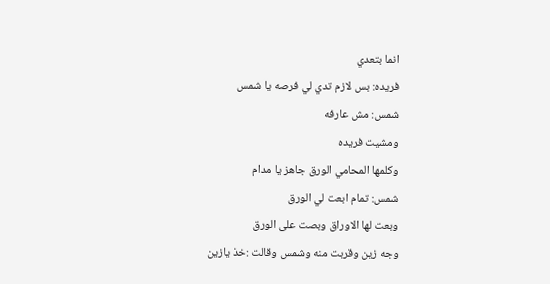انما بتعدي
فريده: بس لازم تدي لي فرصه يا شمس
شمس: مش عارفه
ومشيت فريده
وكلمها المحامي الورق جاهز يا مدام
شمس: تمام ابعت لي الورق
وبعت لها الاوراق وبصت على الورق
وجه زين وقربت منه وشمس وقالت :خذ يازين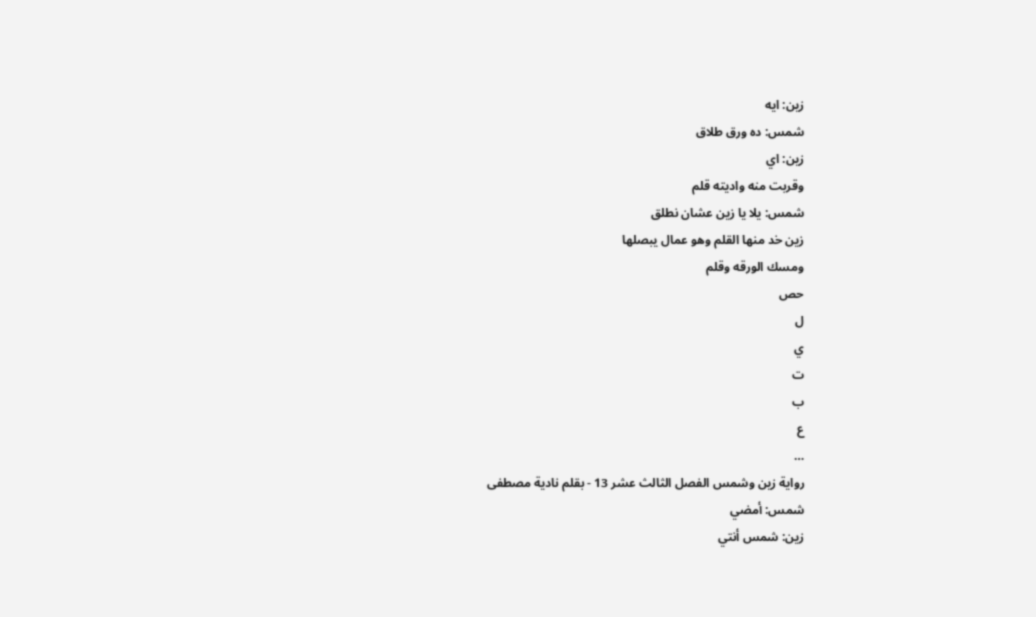زين: ايه
شمس: ده ورق طلاق
زين: اي
وقربت منه واديته قلم
شمس: يلا يا زين عشان نطلق
زين خد منها القلم وهو عمال يبصلها
ومسك الورقه وقلم
حص
ل
ي
ت
ب
ع
…
رواية زين وشمس الفصل الثالث عشر 13 - بقلم نادية مصطفى
شمس: أمضي
زين: شمس أنتي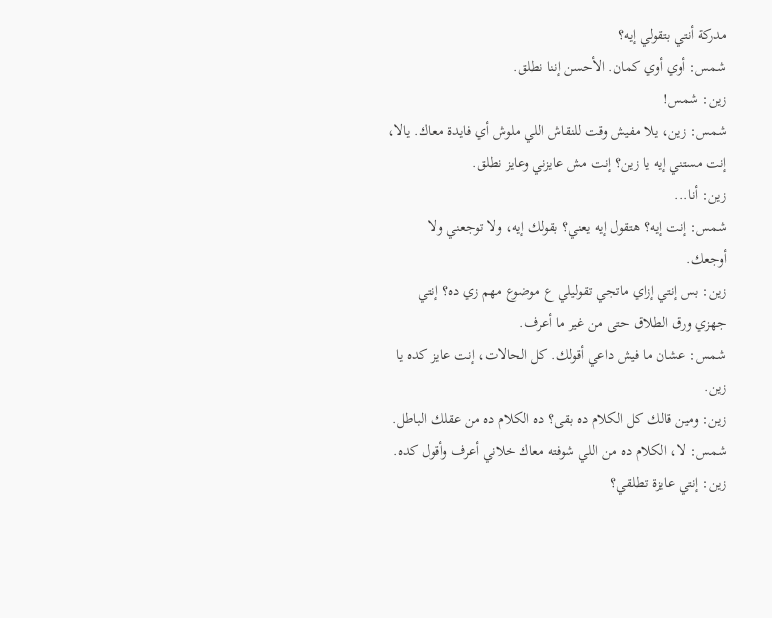مدركة أنتي بتقولي إيه؟
شمس: أوي أوي كمان. الأحسن إننا نطلق.
زين: شمس!
شمس: زين، يلا مفيش وقت للنقاش اللي ملوش أي فايدة معاك. يالا، إنت مستني إيه يا زين؟ إنت مش عايزني وعايز نطلق.
زين: أنا...
شمس: إنت إيه؟ هتقول إيه يعني؟ بقولك إيه، ولا توجعني ولا أوجعك.
زين: بس إنتي إزاي ماتجي تقوليلي ع موضوع مهم زي ده؟ إنتي جهزي ورق الطلاق حتى من غير ما أعرف.
شمس: عشان ما فيش داعي أقولك. كل الحالات، إنت عايز كده يا زين.
زين: ومين قالك كل الكلام ده بقى؟ ده الكلام ده من عقلك الباطل.
شمس: لا، الكلام ده من اللي شوفته معاك خلاني أعرف وأقول كده.
زين: إنتي عايزة تطلقي؟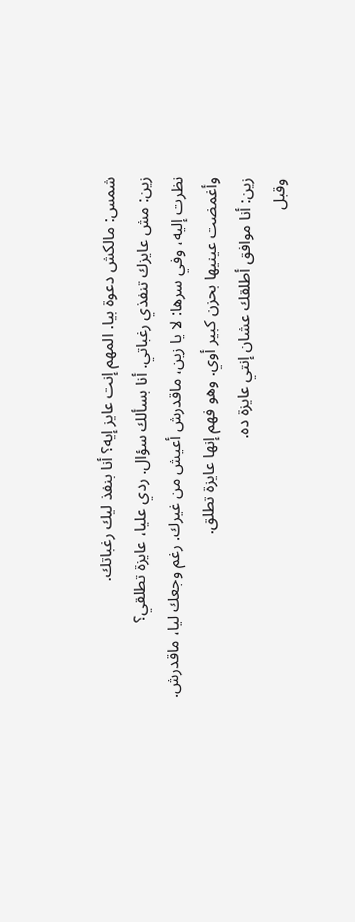شمس: مالكش دعوة بيا. المهم إنت عايز إيه؟ أنا بنفذ ليك رغباتك.
زين: مش عايزك تنفذي رغباتي. أنا بسألك سؤال. ردي عليا، عايزة تطلقي؟
نظرت إليه، وفي سرها: لا يا زين، ماقدرش أعيش من غيرك. رغم وجعك ليا، ماقدرش.
وأغمضت عينيها بحزن كبير أوي. وهو فهم إنها عايزة تطلق.
زين: أنا موافق أطلقك عشان إنتي عايزة ده.
وقبل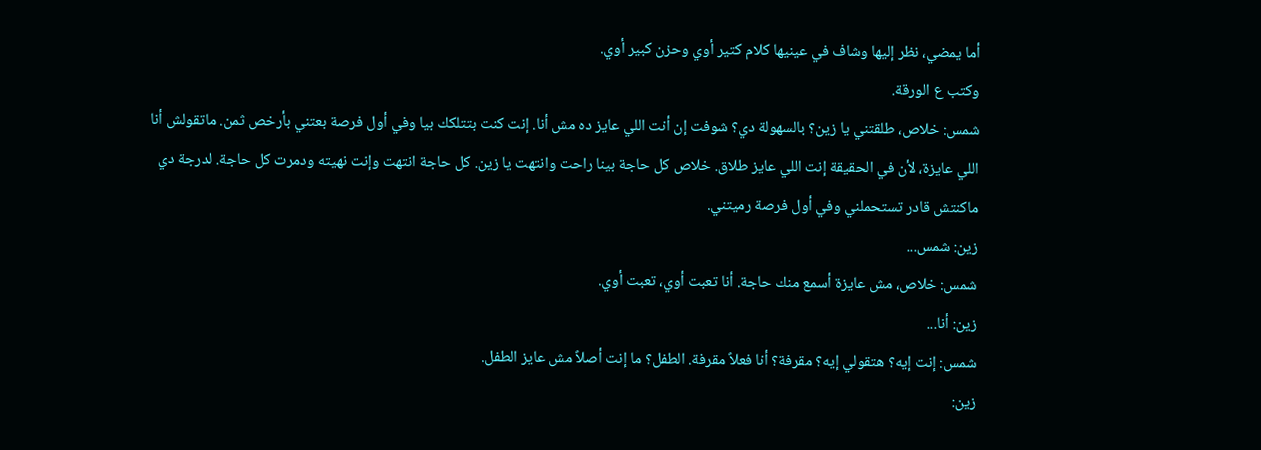أما يمضي، نظر إليها وشاف في عينيها كلام كتير أوي وحزن كبير أوي.
وكتب ع الورقة.
شمس: خلاص، طلقتني يا زين؟ بالسهولة دي؟ شوفت إن أنت اللي عايز ده مش أنا. إنت كنت بتتلكك بيا وفي أول فرصة بعتني بأرخص ثمن. ماتقولش أنا اللي عايزة، لأن في الحقيقة إنت اللي عايز طلاق. خلاص كل حاجة بينا راحت وانتهت يا زين. كل حاجة انتهت وإنت نهيته ودمرت كل حاجة. لدرجة دي ماكنتش قادر تستحملني وفي أول فرصة رميتني.
زين: شمس...
شمس: خلاص، مش عايزة أسمع منك حاجة. أنا تعبت أوي، تعبت أوي.
زين: أنا...
شمس: إنت إيه؟ هتقولي إيه؟ مقرفة؟ أنا فعلاً مقرفة. الطفل؟ ما إنت أصلاً مش عايز الطفل.
زين: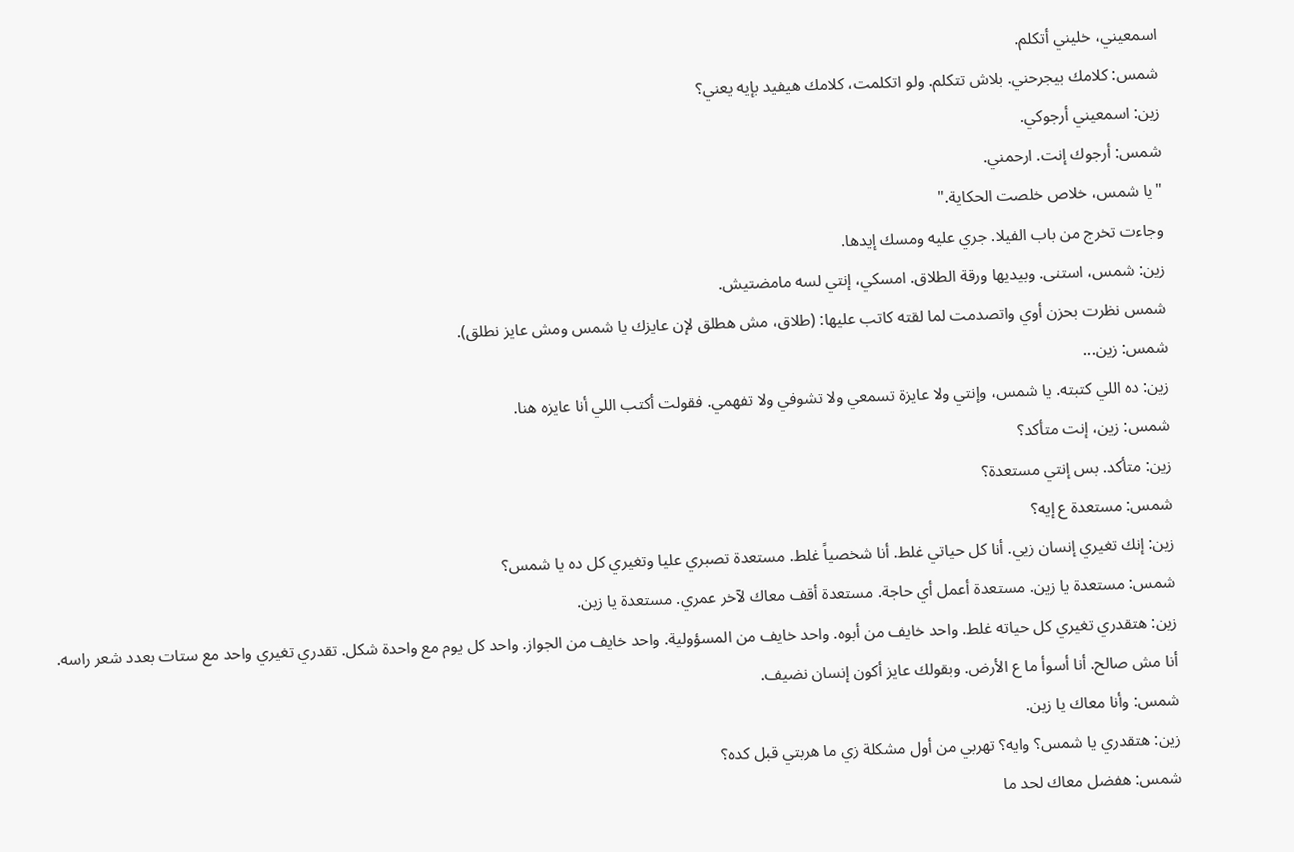اسمعيني، خليني أتكلم.
شمس: كلامك بيجرحني. بلاش تتكلم. ولو اتكلمت، كلامك هيفيد بإيه يعني؟
زين: اسمعيني أرجوكي.
شمس: أرجوك إنت. ارحمني.
"يا شمس، خلاص خلصت الحكاية."
وجاءت تخرج من باب الفيلا. جري عليه ومسك إيدها.
زين: شمس، استنى. وبيديها ورقة الطلاق. امسكي، إنتي لسه مامضتيش.
شمس نظرت بحزن أوي واتصدمت لما لقته كاتب عليها: (طلاق، مش هطلق لإن عايزك يا شمس ومش عايز نطلق).
شمس: زين...
زين: ده اللي كتبته. يا شمس، وإنتي ولا عايزة تسمعي ولا تشوفي ولا تفهمي. فقولت أكتب اللي أنا عايزه هنا.
شمس: زين، إنت متأكد؟
زين: متأكد. بس إنتي مستعدة؟
شمس: مستعدة ع إيه؟
زين: إنك تغيري إنسان زيي. أنا كل حياتي غلط. أنا شخصياً غلط. مستعدة تصبري عليا وتغيري كل ده يا شمس؟
شمس: مستعدة يا زين. مستعدة أعمل أي حاجة. مستعدة أقف معاك لآخر عمري. مستعدة يا زين.
زين: هتقدري تغيري كل حياته غلط. واحد خايف من أبوه. واحد خايف من المسؤولية. واحد خايف من الجواز. واحد كل يوم مع واحدة شكل. تقدري تغيري واحد مع ستات بعدد شعر راسه. أنا مش صالح. أنا أسوأ ما ع الأرض. وبقولك عايز أكون إنسان نضيف.
شمس: وأنا معاك يا زين.
زين: هتقدري يا شمس؟ وايه؟ تهربي من أول مشكلة زي ما هربتي قبل كده؟
شمس: هفضل معاك لحد ما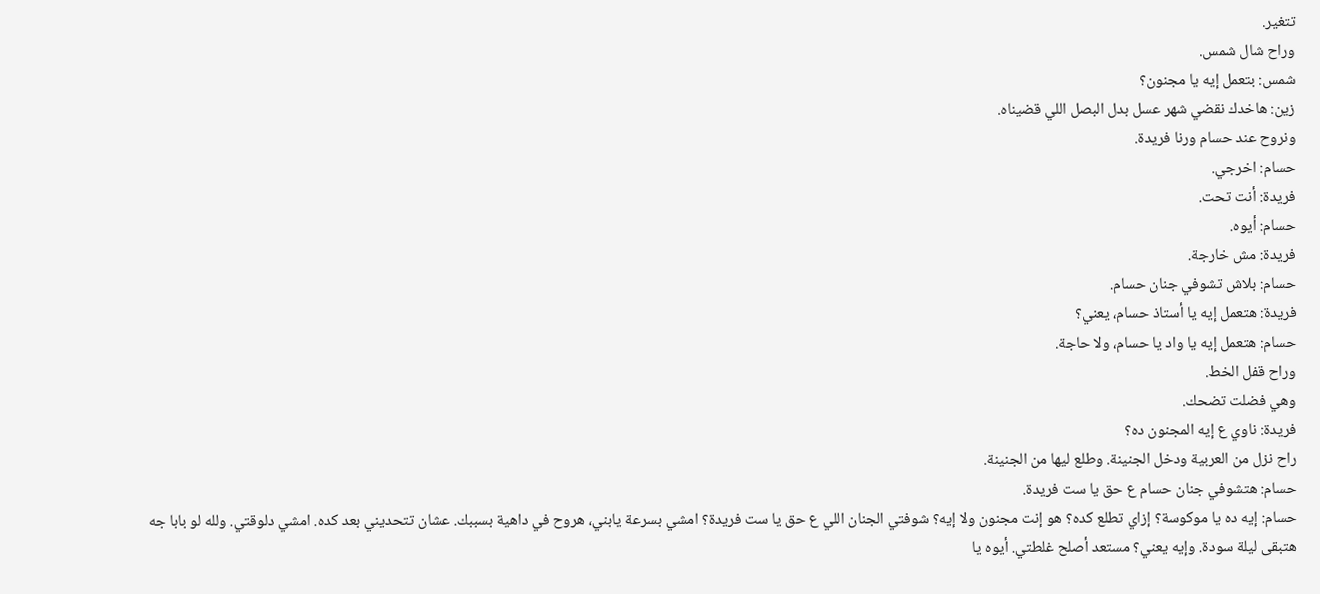تتغير.
وراح شال شمس.
شمس: بتعمل إيه يا مجنون؟
زين: هاخدك نقضي شهر عسل بدل البصل اللي قضيناه.
ونروح عند حسام ورنا فريدة.
حسام: اخرجي.
فريدة: أنت تحت.
حسام: أيوه.
فريدة: مش خارجة.
حسام: بلاش تشوفي جنان حسام.
فريدة: هتعمل إيه يا أستاذ حسام، يعني؟
حسام: هتعمل إيه يا واد يا حسام، ولا حاجة.
وراح قفل الخط.
وهي فضلت تضحك.
فريدة: ناوي ع إيه المجنون ده؟
راح نزل من العربية ودخل الجنينة. وطلع ليها من الجنينة.
حسام: هتشوفي جنان حسام ع حق يا ست فريدة.
حسام: إيه ده يا موكوسة؟ إزاي تطلع كده؟ هو إنت مجنون ولا إيه؟ شوفتي الجنان اللي ع حق يا ست فريدة؟ امشي بسرعة يابني، هروح في داهية بسببك. عشان تتحديني بعد كده. امشي دلوقتي. ولله لو بابا جه هتبقى ليلة سودة. وإيه يعني؟ مستعد أصلح غلطتي. أيوه يا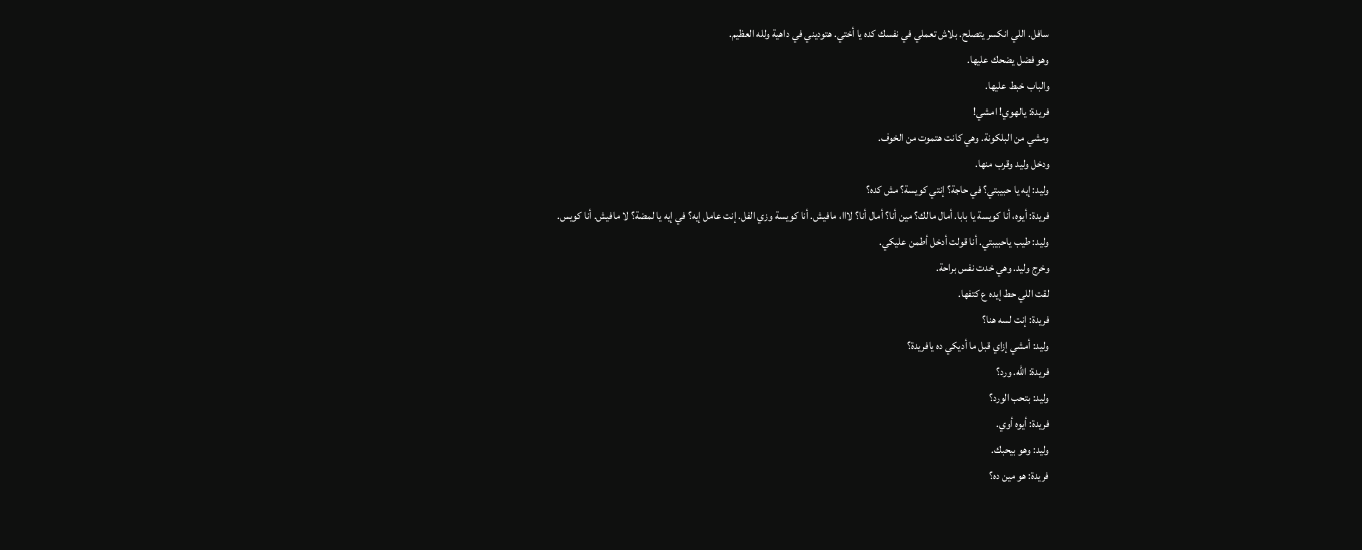سافل. اللي انكسر يتصلح. بلاش تعملي في نفسك كده يا أختي. هتوديني في داهية ولله العظيم.
وهو فضل يضحك عليها.
والباب خبط عليها.
فريدة: يالهوي! امشي!
ومشي من البلكونة. وهي كانت هتموت من الخوف.
ودخل وليد وقرب منها.
وليد: إيه يا حبيبتي؟ في حاجة؟ إنتي كويسة؟ مش كده؟
فريدة: أيوه، أنا كويسة يا بابا. أمال مالك؟ مين أنا؟ أمال أنا؟ لااا، مافيش. أنا كويسة وزي الفل. إنت عامل إيه؟ في إيه يا لمضة؟ لا مافيش. أنا كويس.
وليد: طيب ياحبيبتي. أنا قولت أدخل أطمن عليكي.
وخرج وليد. وهي خدت نفس براحة.
لقت اللي حط إيده ع كتفها.
فريدة: إنت لسه هنا؟
وليد: أمشي إزاي قبل ما أديكي ده يافريدة؟
فريدة: الله. ورد؟
وليد: بتحب الورد؟
فريدة: أيوه أوي.
وليد: وهو بيحبك.
فريدة: هو مين ده؟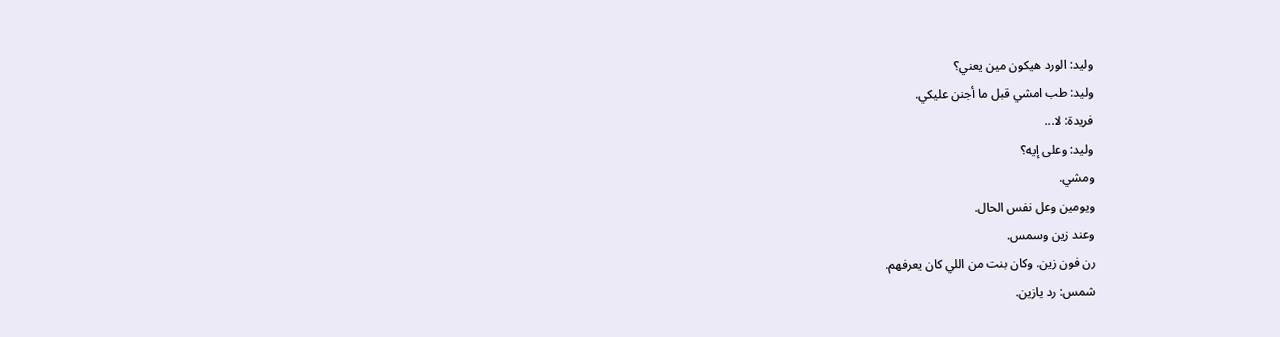وليد: الورد هيكون مين يعني؟
وليد: طب امشي قبل ما أجنن عليكي.
فريدة: لا...
وليد: وعلى إيه؟
ومشي.
ويومين وعل نفس الحال.
وعند زين وسمس.
رن فون زين. وكان بنت من اللي كان يعرفهم.
شمس: رد يازين.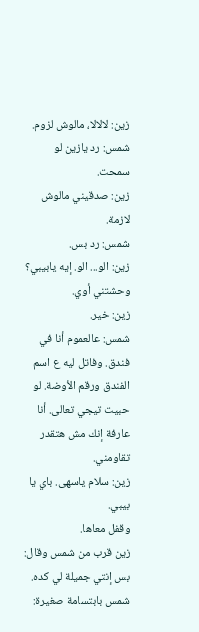زين: لالالا، مالوش لزوم.
شمس: رد يازين لو سمحت.
زين: صدقيني مالوش لازمة.
شمس: رد بس.
زين: الو... الو. إيه يابيبي؟ وحشتني أوي.
زين: خير.
شمس: عالعموم أنا في فندق. وفاتل ليه ع اسم الفندق ورقم الأوضة. لو حبيت تيجي تعالى. أنا عارفة إنك مش هتقدر تقاومني.
زين: سلام ياسهى. باي يا بيبي.
وقفل معاها.
زين قرب من شمس وقال: بس إنتي جميلة لي كده.
شمس بابتسامة صغيرة: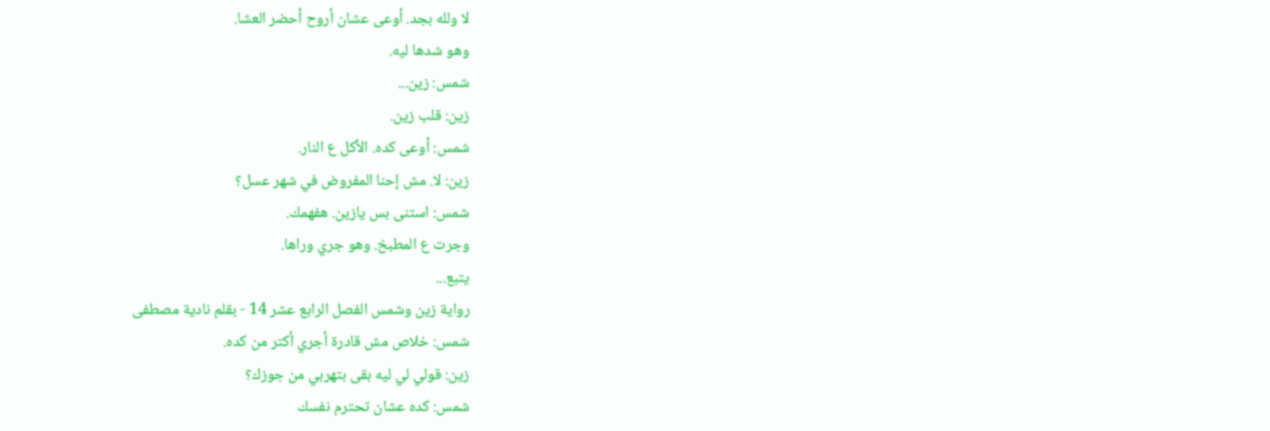لا ولله بجد. أوعى عشان أروح أحضر العشا.
وهو شدها ليه.
شمس: زين...
زين: قلب زين.
شمس: أوعى كده. الأكل ع النار.
زين: لا. مش إحنا المفروض في شهر عسل؟
شمس: استنى بس يازين. هفهمك.
وجرت ع المطبخ. وهو جري وراها.
يتبع...
رواية زين وشمس الفصل الرابع عشر 14 - بقلم نادية مصطفى
شمس: خلاص مش قادرة أجري أكتر من كده.
زين: قولي لي ليه بقى بتهربي من جوزك؟
شمس: كده عشان تحترم نفسك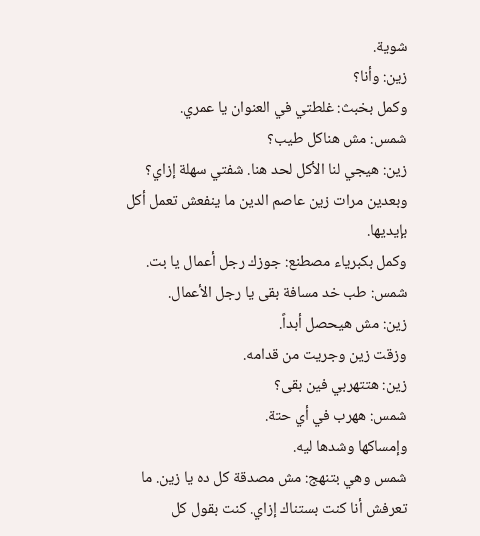شوية.
زين: وأنا؟
وكمل بخبث: غلطتي في العنوان يا عمري.
شمس: مش هناكل طيب؟
زين: هيجي لنا الأكل لحد هنا. شفتي سهلة إزاي؟ وبعدين مرات زين عاصم الدين ما ينفعش تعمل أكل بإيديها.
وكمل بكبرياء مصطنع: جوزك رجل أعمال يا بت.
شمس: طب خد مسافة بقى يا رجل الأعمال.
زين: مش هيحصل أبداً.
وزقت زين وجريت من قدامه.
زين: هتتهربي فين بقى؟
شمس: ههرب في أي حتة.
وإمساكها وشدها ليه.
شمس وهي بتنهج: مش مصدقة كل ده يا زين. ما تعرفش أنا كنت بستناك إزاي. كنت بقول كل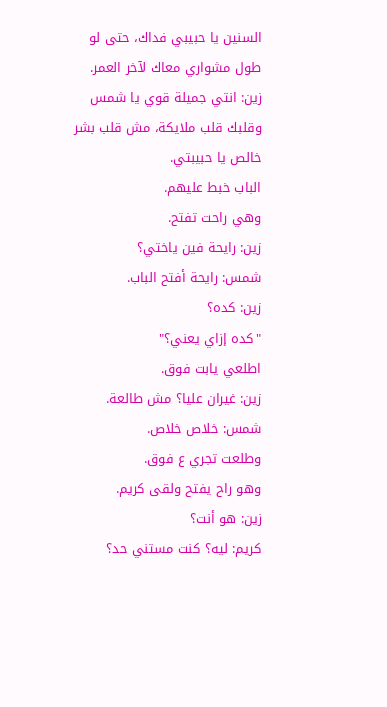السنين يا حبيبي فداك، حتى لو طول مشواري معاك لآخر العمر.
زين: انتي جميلة قوي يا شمس وقلبك قلب ملايكة، مش قلب بشر خالص يا حبيبتي.
الباب خبط عليهم.
وهي راحت تفتح.
زين: رايحة فين ياختي؟
شمس: رايحة أفتح الباب.
زين: كده؟
"كده إزاي يعني؟"
اطلعي يابت فوق.
زين: غيران عليا؟ مش طالعة.
شمس: خلاص خلاص.
وطلعت تجري ع فوق.
وهو راح يفتح ولقى كريم.
زين: هو أنت؟
كريم: ليه؟ كنت مستني حد؟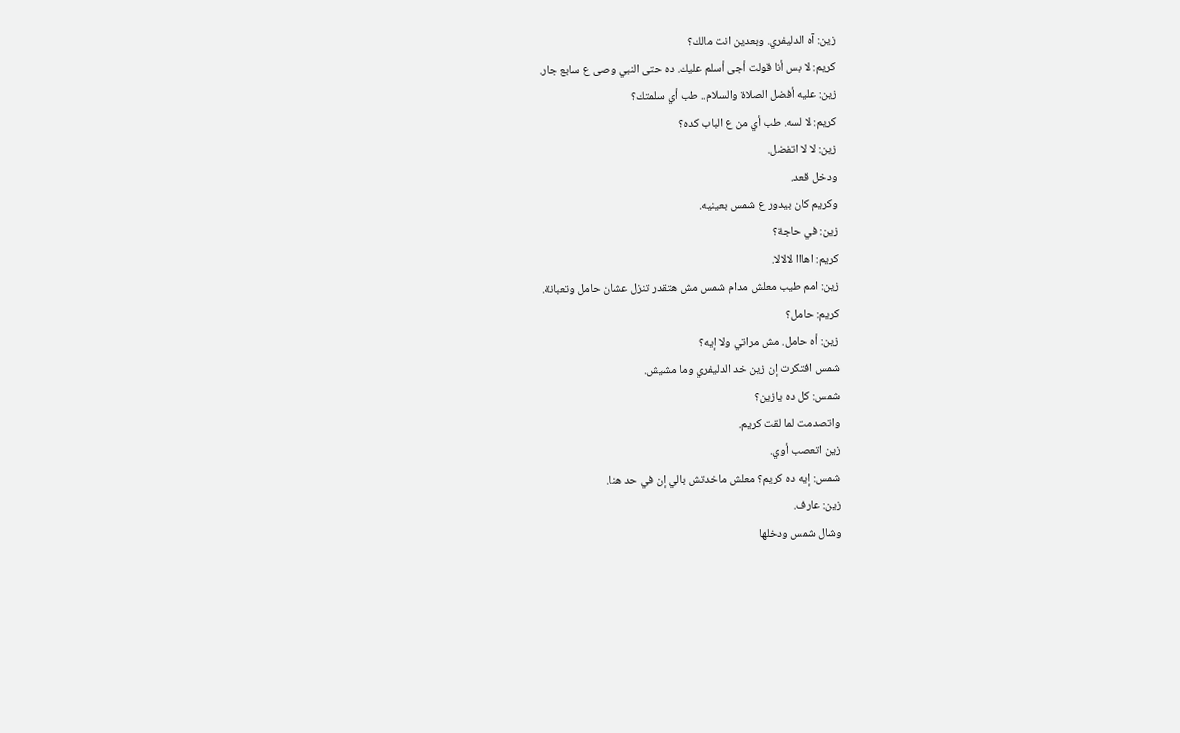زين: آه الدليفري. وبعدين انت مالك؟
كريم: لا بس أنا قولت أجى أسلم عليك. ده حتى النبي وصى ع سابع جار.
زين: عليه أفضل الصلاة والسلام.. طب أي سلمتك؟
كريم: لا لسه. طب أي من ع الباب كده؟
زين: لا لا اتفضل.
ودخل قعد.
وكريم كان بيدور ع شمس بعينيه.
زين: في حاجة؟
كريم: اهااا لالالا.
زين: امم طيب معلش مدام شمس مش هتقدر تنزل عشان حامل وتعبانة.
كريم: حامل؟
زين: أه حامل. مش مراتي ولا إيه؟
شمس افتكرت إن زين خد الدليفري وما مشيش.
شمس: كل ده يازين؟
واتصدمت لما لقت كريم.
زين اتعصب أوي.
شمس: إيه ده كريم؟ معلش ماخدتش بالي إن في حد هنا.
زين: عارف.
وشال شمس ودخلها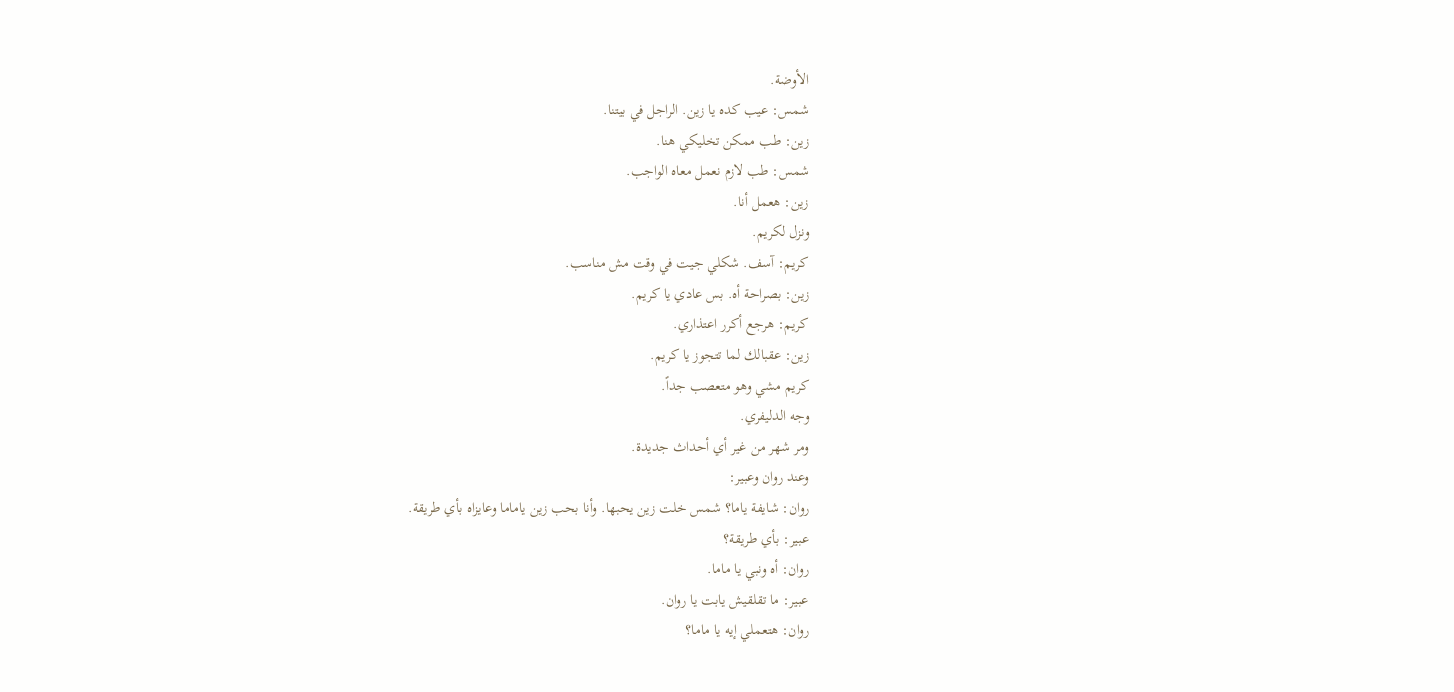الأوضة.
شمس: عيب كده يا زين. الراجل في بيتنا.
زين: طب ممكن تخليكي هنا.
شمس: طب لازم نعمل معاه الواجب.
زين: هعمل أنا.
ونزل لكريم.
كريم: آسف. شكلي جيت في وقت مش مناسب.
زين: بصراحة أه. بس عادي يا كريم.
كريم: هرجع أكرر اعتذاري.
زين: عقبالك لما تتجوز يا كريم.
كريم مشي وهو متعصب جداً.
وجه الدليفري.
ومر شهر من غير أي أحداث جديدة.
وعند روان وعبير:
روان: شايفة ياما؟ شمس خلت زين يحبها. وأنا بحب زين ياماما وعايزاه بأي طريقة.
عبير: بأي طريقة؟
روان: أه ونبي يا ماما.
عبير: ما تقلقيش يابت يا روان.
روان: هتعملي إيه يا ماما؟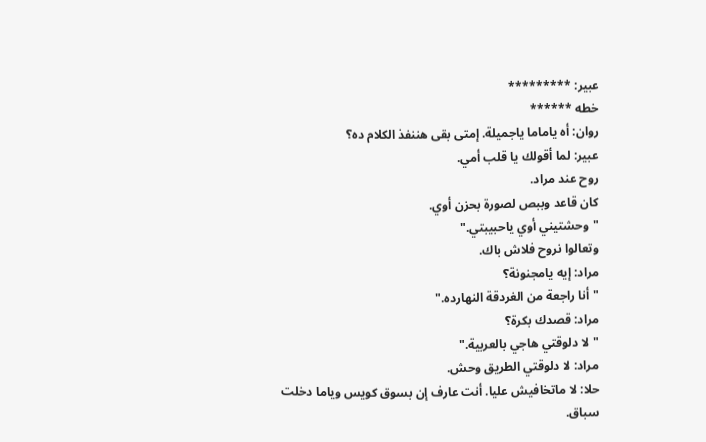عبير: *********
خطه ******
روان: أه ياماما ياجميلة. إمتى بقى هننفذ الكلام ده؟
عبير: لما أقولك يا قلب أمي.
روح عند مراد.
كان قاعد وببص لصورة بحزن أوي.
"وحشتيني أوي ياحبيبتي."
وتعالوا نروح فلاش باك.
مراد: إيه يامجنونة؟
"أنا راجعة من الغردقة النهارده."
مراد: قصدك بكرة؟
"لا دلوقتي هاجي بالعربية."
مراد: لا دلوقتي الطريق وحش.
حلا: لا ماتخافيش عليا. أنت عارف إن بسوق كويس وياما دخلت سباق.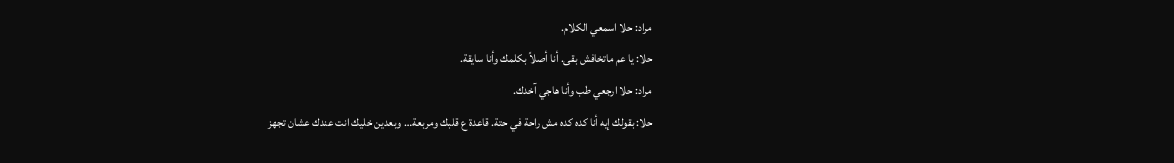مراد: حلا اسمعي الكلام.
حلا: يا عم ماتخافش بقى. أنا أصلاً بكلمك وأنا سايقة.
مراد: حلا ارجعي طب وأنا هاجي آخدك.
حلا: بقولك إيه أنا كده كده مش راحة في حتة. قاعدة ع قلبك ومربعة… وبعدين خليك انت عندك عشان تجهز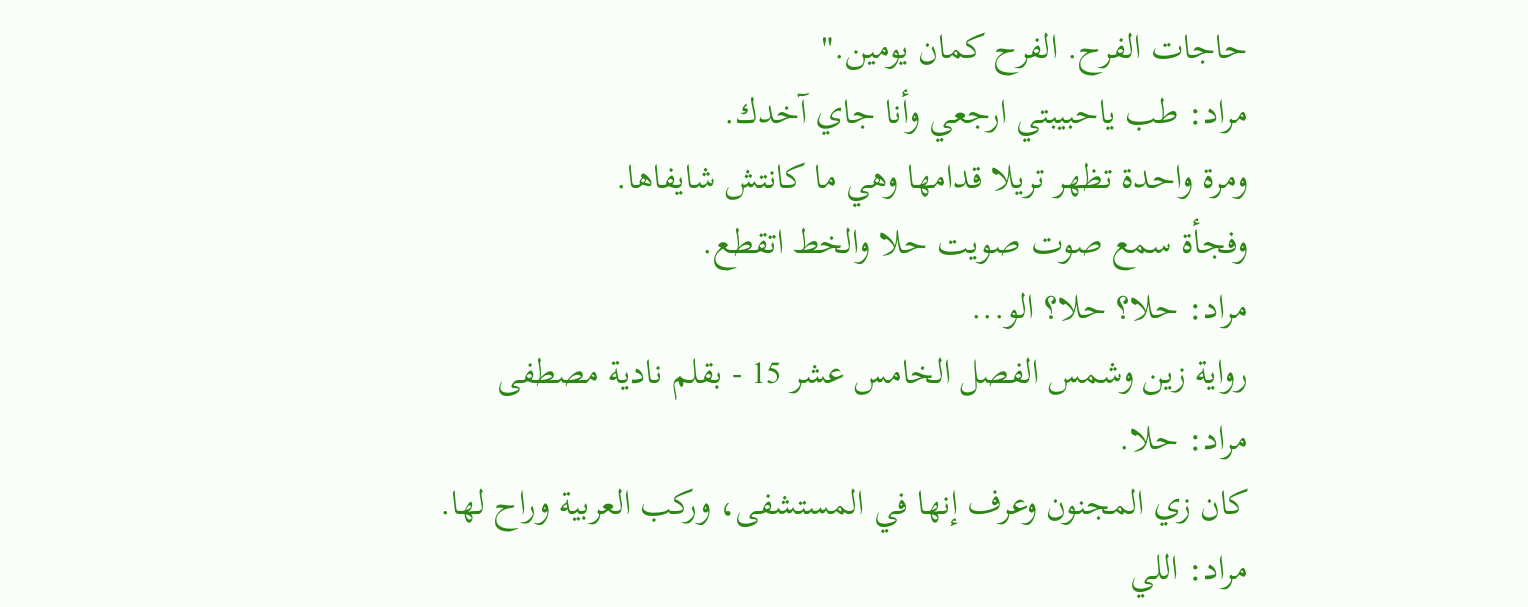حاجات الفرح. الفرح كمان يومين."
مراد: طب ياحبيبتي ارجعي وأنا جاي آخدك.
ومرة واحدة تظهر تريلا قدامها وهي ما كانتش شايفاها.
وفجأة سمع صوت صويت حلا والخط اتقطع.
مراد: حلا؟ حلا؟ الو...
رواية زين وشمس الفصل الخامس عشر 15 - بقلم نادية مصطفى
مراد: حلا.
كان زي المجنون وعرف إنها في المستشفى، وركب العربية وراح لها.
مراد: اللي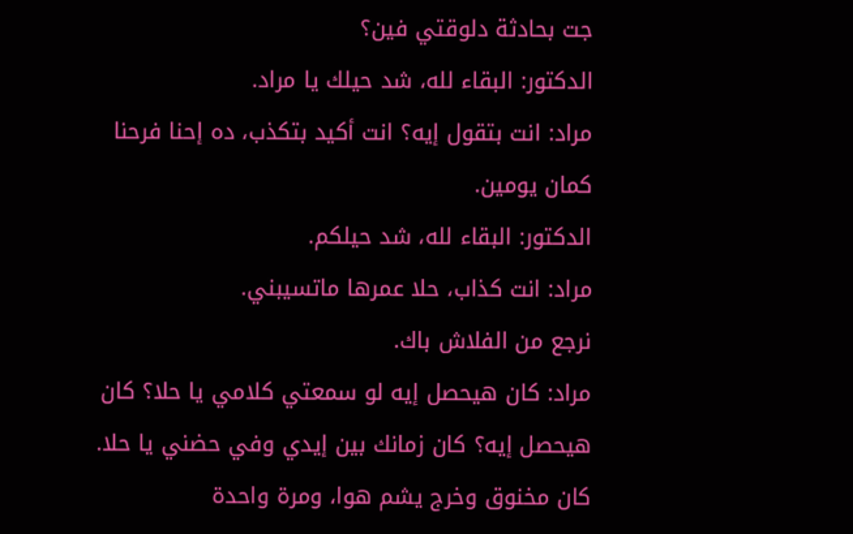جت بحادثة دلوقتي فين؟
الدكتور: البقاء لله، شد حيلك يا مراد.
مراد: انت بتقول إيه؟ انت أكيد بتكذب، ده إحنا فرحنا كمان يومين.
الدكتور: البقاء لله، شد حيلكم.
مراد: انت كذاب، حلا عمرها ماتسيبني.
نرجع من الفلاش باك.
مراد: كان هيحصل إيه لو سمعتي كلامي يا حلا؟ كان هيحصل إيه؟ كان زمانك بين إيدي وفي حضني يا حلا.
كان مخنوق وخرج يشم هوا، ومرة واحدة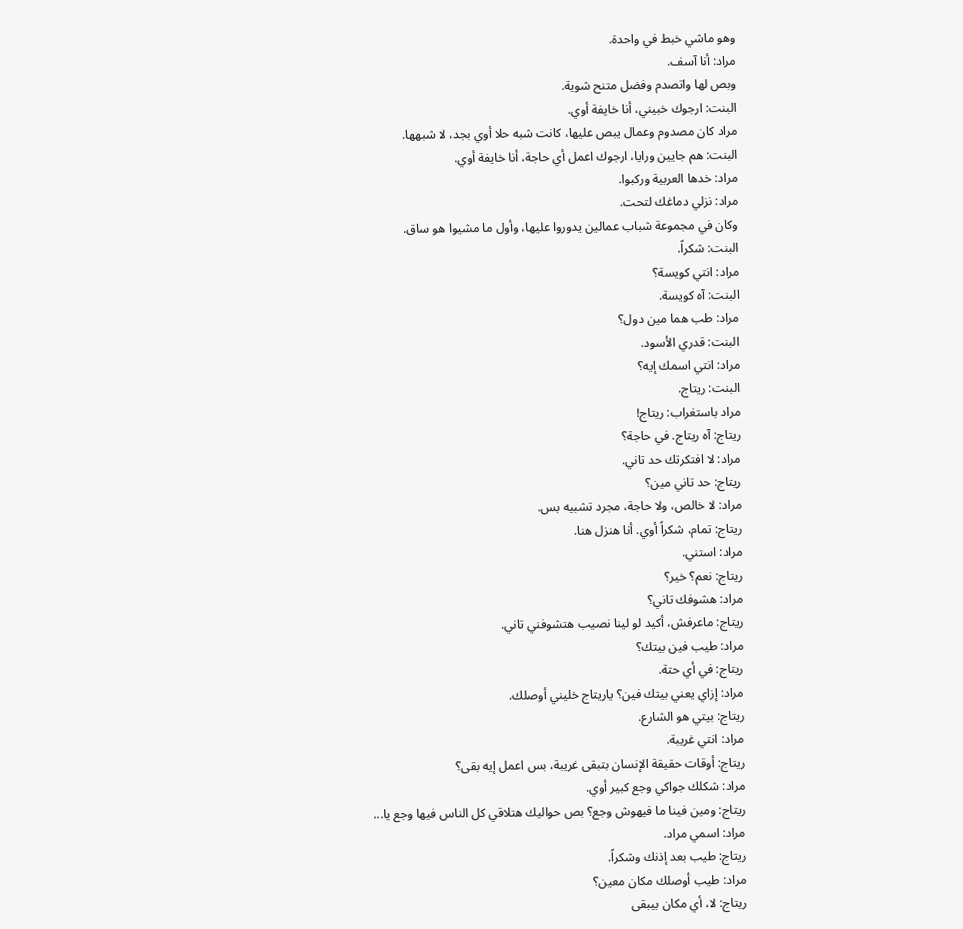وهو ماشي خبط في واحدة.
مراد: أنا آسف.
وبص لها واتصدم وفضل متنح شوية.
البنت: ارجوك خبيني، أنا خايفة أوي.
مراد كان مصدوم وعمال يبص عليها، كانت شبه حلا أوي بجد، لا شبهها.
البنت: هم جايين ورايا، ارجوك اعمل أي حاجة، أنا خايفة أوي.
مراد: خدها العربية وركبوا.
مراد: نزلي دماغك لتحت.
وكان في مجموعة شباب عمالين يدوروا عليها، وأول ما مشيوا هو ساق.
البنت: شكراً.
مراد: انتي كويسة؟
البنت: آه كويسة.
مراد: طب هما مين دول؟
البنت: قدري الأسود.
مراد: انتي اسمك إيه؟
البنت: ريتاج.
مراد باستغراب: ريتاج!
ريتاج: آه ريتاج. في حاجة؟
مراد: لا افتكرتك حد تاني.
ريتاج: حد تاني مين؟
مراد: لا خالص، ولا حاجة، مجرد تشبيه بس.
ريتاج: تمام، شكراً أوي. أنا هنزل هنا.
مراد: استني.
ريتاج: نعم؟ خير؟
مراد: هشوفك تاني؟
ريتاج: ماعرفش، أكيد لو لينا نصيب هتشوفني تاني.
مراد: طيب فين بيتك؟
ريتاج: في أي حتة.
مراد: إزاي يعني بيتك فين؟ ياريتاج خليني أوصلك.
ريتاج: بيتي هو الشارع.
مراد: انتي غريبة.
ريتاج: أوقات حقيقة الإنسان بتبقى غريبة، بس اعمل إيه بقى؟
مراد: شكلك جواكي وجع كبير أوي.
ريتاج: ومين فينا ما فيهوش وجع؟ بص حواليك هتلاقي كل الناس فيها وجع يا...
مراد: اسمي مراد.
ريتاج: طيب بعد إذنك وشكراً.
مراد: طيب أوصلك مكان معين؟
ريتاج: لا، أي مكان بيبقى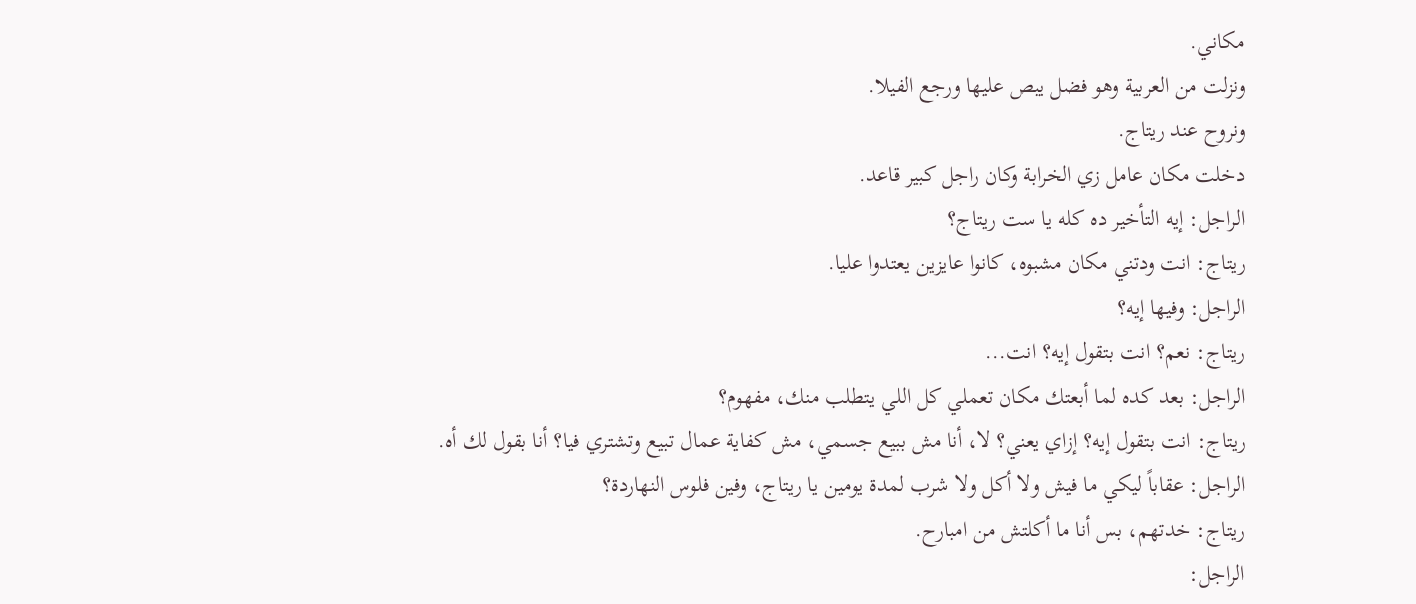مكاني.
ونزلت من العربية وهو فضل يبص عليها ورجع الفيلا.
ونروح عند ريتاج.
دخلت مكان عامل زي الخرابة وكان راجل كبير قاعد.
الراجل: إيه التأخير ده كله يا ست ريتاج؟
ريتاج: انت ودتني مكان مشبوه، كانوا عايزين يعتدوا عليا.
الراجل: وفيها إيه؟
ريتاج: نعم؟ انت بتقول إيه؟ انت...
الراجل: بعد كده لما أبعتك مكان تعملي كل اللي يتطلب منك، مفهوم؟
ريتاج: انت بتقول إيه؟ إزاي يعني؟ لا، أنا مش ببيع جسمي، مش كفاية عمال تبيع وتشتري فيا؟ أنا بقول لك أه.
الراجل: عقاباً ليكي ما فيش ولا أكل ولا شرب لمدة يومين يا ريتاج، وفين فلوس النهاردة؟
ريتاج: خدتهم، بس أنا ما أكلتش من امبارح.
الراجل: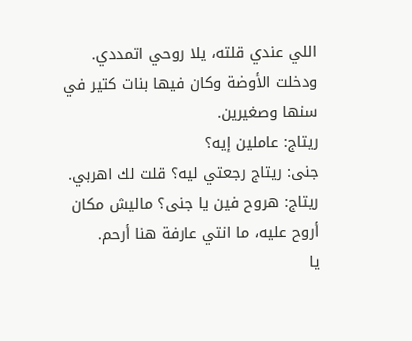اللي عندي قلته، يلا روحي اتمددي.
ودخلت الأوضة وكان فيها بنات كتير في سنها وصغيرين.
ريتاج: عاملين إيه؟
جنى: ريتاج رجعتي ليه؟ قلت لك اهربي.
ريتاج: هروح فين يا جنى؟ ماليش مكان أروح عليه، ما انتي عارفة هنا أرحم.
يا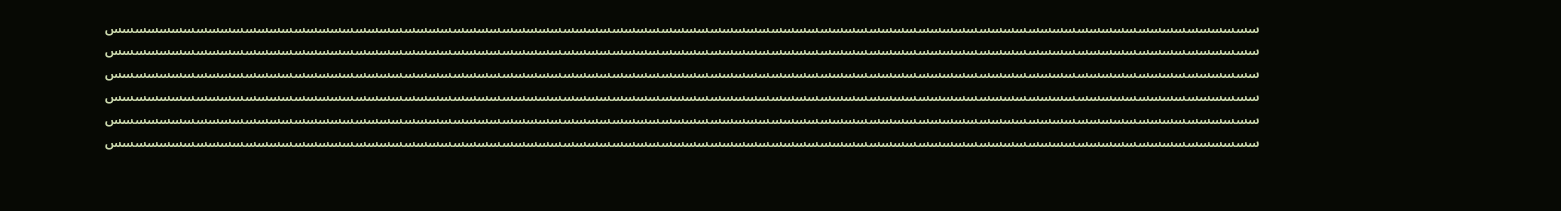سسسسسسسسسسسسسسسسسسسسسسسسسسسسسسسسسسسسسسسسسسسسسسسسسسسسسسسسسسسسسسسسسسسسسسسسسسسسسسسسسسسسسسسسسسسسسسسسسسسسسسسسسسسسسسسسسسسسسسسسسسسسسسسسسسسسسسسسسسسسسسسسسسسسسسسسسسسسسسسسسسسسسسسسسسسسسسسسسسسسسسسسسسسسسسسسسسسسسسسسسسسسسسسسسسسسسسسسسسسسسسسسسسسسسسسسسسسسسسسسسسسسسسسسسسسسسسسسسسسسسسسسسسسسسسسسسسسسسسسسسسسسسسسسسسسسسسسسسسسسسسسسسسسسسسسسسسسسسسسسسسسسسسسسسسسسسسسسسسسسسسسسسسسسسسسسسسسسسسسسسسسسسسسسسسسسسسسسسسسسسسسسسسسسسسسسسسسسسسسسسسسسسسسسسسسسسسسسسسسسسسسسسسسسسسسسسسسسسسسسسسسسسسسسسسسسسسسسسسسسسسسسسسسسسسسسسسسسسسسسسسسسسسسسسسسسسسسسسسسسسسسسسسسسسسسسسسسسسسسسسسسسسسسسسسسسسسسسسسسسسسسسسسسسسسسسسسسسسسسسسسسس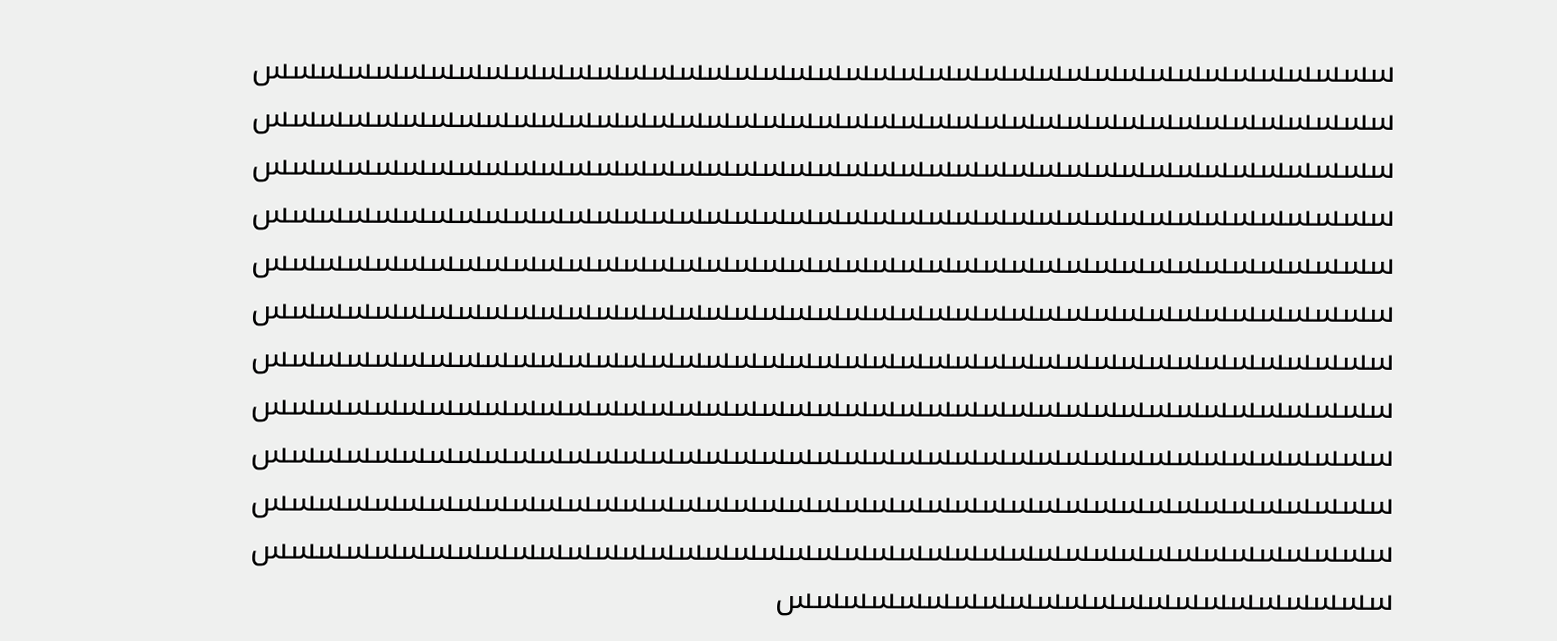سسسسسسسسسسسسسسسسسسسسسسسسسسسسسسسسسسسسسسسسسسسسسسسسسسسسسسسسسسسسسسسسسسسسسسسسسسسسسسسسسسسسسسسسسسسسسسسسسسسسسسسسسسسسسسسسسسسسسسسسسسسسسسسسسسسسسسسسسسسسسسسسسسسسسسسسسسسسسسسسسسسسسسسسسسسسسسسسسسسسسسسسسسسسسسسسسسسسسسسسسسسسسسسسسسسسسسسسسسسسسسسسسسسسسسسسسسسسسسسسسسسسسسسسسسسسسسسسسسسسسسسسسسسسسسسسسسسسسسسسسسسسسسسسسسسسسسسسسسسسسسسسسسسسسسسسسسسسسسسسسسسسسسسسسسسسسسسسسسسسسسسسسسسسسسسسسسسسسسسسسسسسسسسسسسسسسسسسسسسسسسسسسسسسسسسسسسسسسسسسسسسسسسسسسسسسسسسسسسسسسسسسسسسسسسسسسسسسسسسسسسسسسسسسسسسسسسسسسسسسسسسسسسسسسسسسس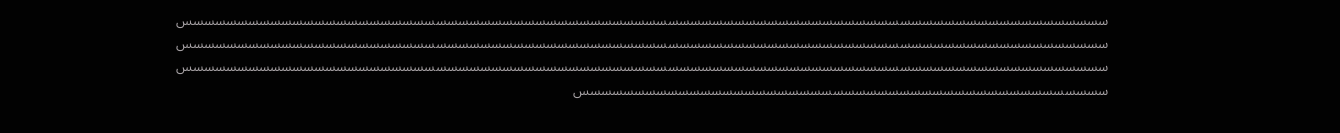سسسسسسسسسسسسسسسسسسسسسسسسسسسسسسسسسسسسسسسسسسسسسسسسسسسسسسسسسسسسسسسسسسسسسسسسسسسسسسسسسسسسسسسسسسسسسسسسسسسسسسسسسسسسسسسسسسسسسسسسسسسسسسسسسسسسسسسسسسسسسسسسسسسسسسسسسسسسسسسسسسسسسسسسسسسسسسسسسسسسسسسسسسسسسسسسسسسسسسسسسسسسسسسسسسسسسسسسسسسسسسسسسسسسسسسسسسسسسسسسسسسسسسسسسسسسسسسسسسسسسسسسسسسسسسسسسسسسسسسسسسسسسسسسسسسسسسسسسسسس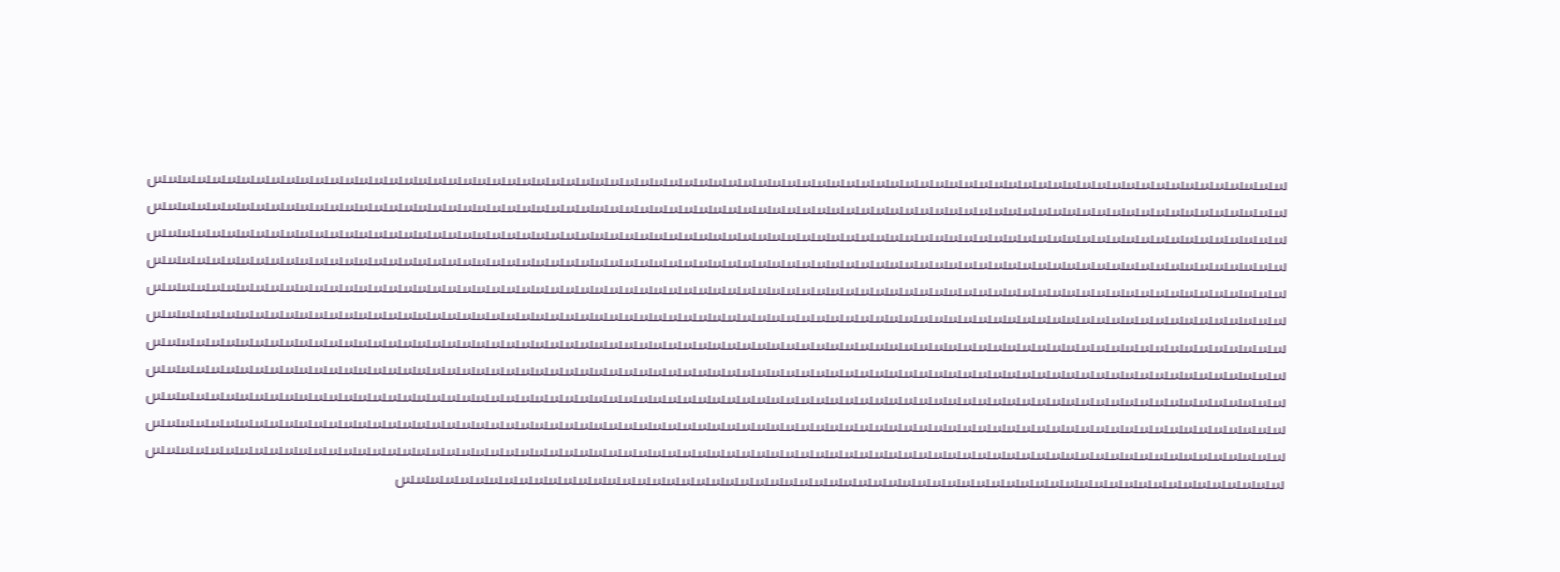سسسسسسسسسسسسسسسسسسسسسسسسسسسسسسسسسسسسسسسسسسسسسسسسسسسسسسسسسسسسسسسسسسسسسسسسسسسسسسسسسسسسسسسسسسسسسسسسسسسسسسسسسسسسسسسسسسسسسسسسسسسسسسسسسسسسسسسسسسسسسسسسسسسسسسسسسسسسسسسسسسسسسسسسسسسسسسسسسسسسسسسسسسسسسسسسسسسسسسسسسسسسسسسسسسسسسسسسسسسسسسسسسسسسسسسسسسسسسسسسسسسسسسسسسسسسسسسسسسسسسسسسسسسسسسسسسسسسسسسسسسسسسسسسسسسسسسسسسسسسسسسسسسسسسسسسسسسسسسسسسسسسسسسسسسسسسسسسسسسسسسسسسسسسسسسسسسسسسسسسسسسسسسسسسسسسسسسسسسسسسسسسسسسسسسسسسسسسسسسسسسسسسسسسسسسسسسسسسسسسسسسسسسسسسسسسسسسسسسسسسسسسسسسسسسسسسسسسسسسسسسسسسسسسسسسسسسسسسسسسسسسسسسسسسسسسسسسسسسسسسسسسسسسسسسسسسسسسسسسسسسسسسسسسسسسسسسسسسسسسسسسسسسسسسسسسسسسسسسسسسسسسسسسسسسسسسسسسسسسسسسسسسسسسسسسسسسسسسسسسسسسسسسسسسسسسسسسسسسسسسسسسسسسسسسسسسسسسسسسسسسسسسسسسسسسسسسسسسسسسسسسسسسسسسسسسسسسسسسسسسسسسسسسسسسسسسسسسسسسسسسسسسسسسسسسسسسسسسسسسسسسسسسسسسسسسسسسسسسسسسسسسسسسسسسسسسسسسسسسسسسسسسسسسسسسسسسسسسسسسسسسسسسسسسسسسسسسسسسسسسسسسسسسسسسسسسسسسسسسسسسسسسسسسسسسسسسسسسسسسسسسسسسسسسسسسسسسسسسسسسسسسسسسسسسسسسسسسسسسسسسسسسسسسسسسسسسسسسسسسسسسسسسس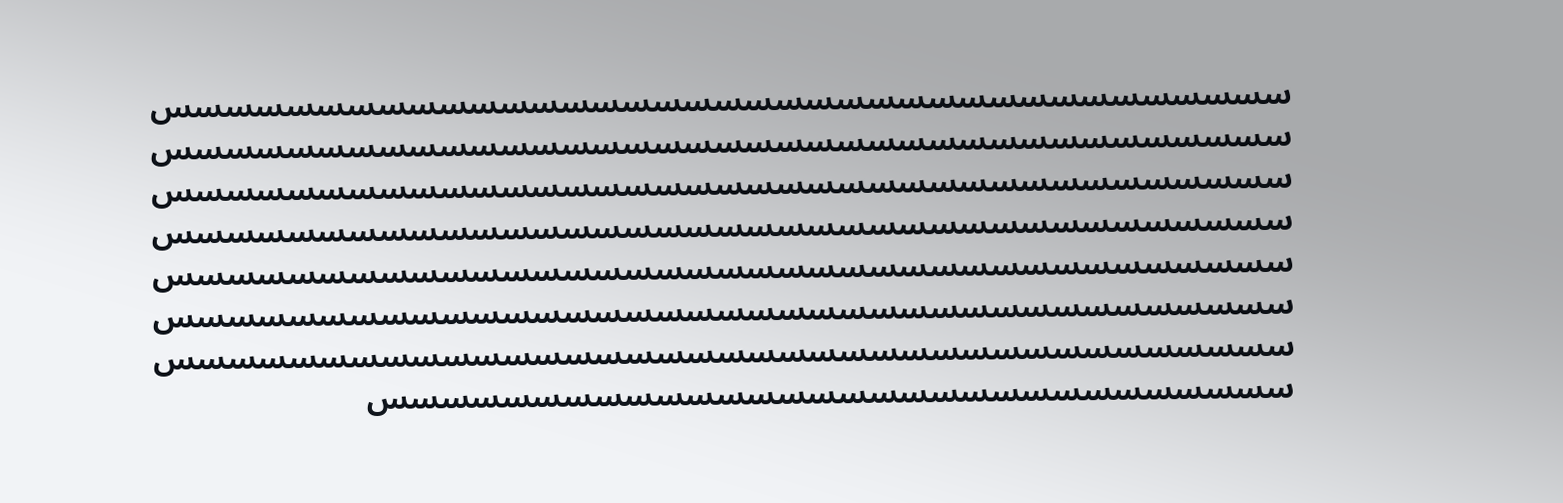سسسسسسسسسسسسسسسسسسسسسسسسسسسسسسسسسسسسسسسسسسسسسسسسسسسسسسسسسسسسسسسسسسسسسسسسسسسسسسسسسسسسسسسسسسسسسسسسسسسسسسسسسسسسسسسسسسسسسسسسسسسسسسسسسسسسسسسسسسسسسسسسسسسسسسسسسسسسسسسسسسسسسسسسسسسسسسسسسسسسسسسسسسسسسسسسسسسسسسسسسسسسسسسسسسسسسسسسسسسسسسسسسسسسسسسسسسسسسسسسسسسسسسسسسسسسسسسسسسسسسسسسسسسسسسسسسسسسسسسسسسسسسسسسس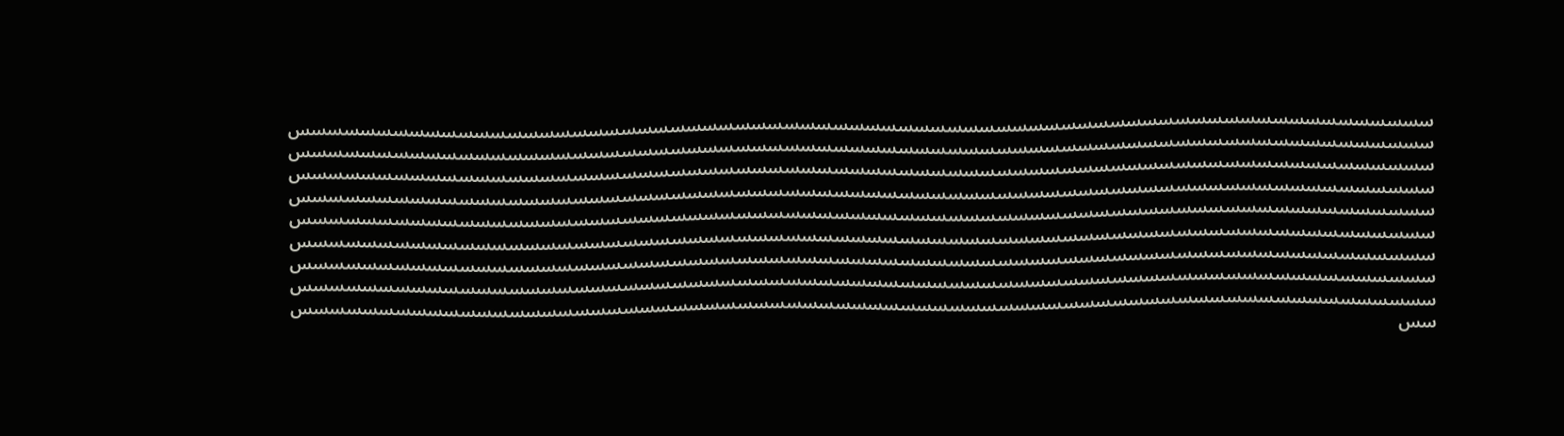سسسسسسسسسسسسسسسسسسسسسسسسسسسسسسسسسسسسسسسسسسسسسسسسسسسسسسسسسسسسسسسسسسسسسسسسسسسسسسسسسسسسسسسسسسسسسسسسسسسسسسسسسسسسسسسسسسسسسسسسسسسسسسسسسسسسسسسسسسسسسسسسسسسسسسسسسسسسسسسسسسسسسسسسسسسسسسسسسسسسسسسسسسسسسسسسسسسسسسسسسسسسسسسسسسسسسسسسسسسسسسسسسسسسسسسسسسسسسسسسسسسسسسسسسسسسسسسسسسسسسسسسسسسسسسسسسسسسسسسسسسسسسسسسسسسسسسسسسسسسسسسسسسسسسسسسسسسسسسسسسسسسسسسسسسسسسسسسسسسسسسسسسسسسسسسسسسسسسسسسسسسسسسسسسسسسسسسسسسسسسسسسسسسسسسسسسسسسسسسسسسسسسسسسسسسسسسسسسسسسسسسسسسسسسسسسسسسسسسسسسسسسسسسسسسسسسسسسسسسسسسسسسسسسسسسسسسسسسسسسسسسسسسسسسسسسسسسسسسسسسسسسسسسسسسسسسسسسسسسسسسسسسسسسسسسسسسسسسسسسسسسسسسسسسسسسسسسسسسسسسسسسسسسسسسسسسسسسسسسسسسسسسسسسسسسسسسسسسسسسسسسسسسسسسسسسسسسسسسسسسسسسسسسسسسسس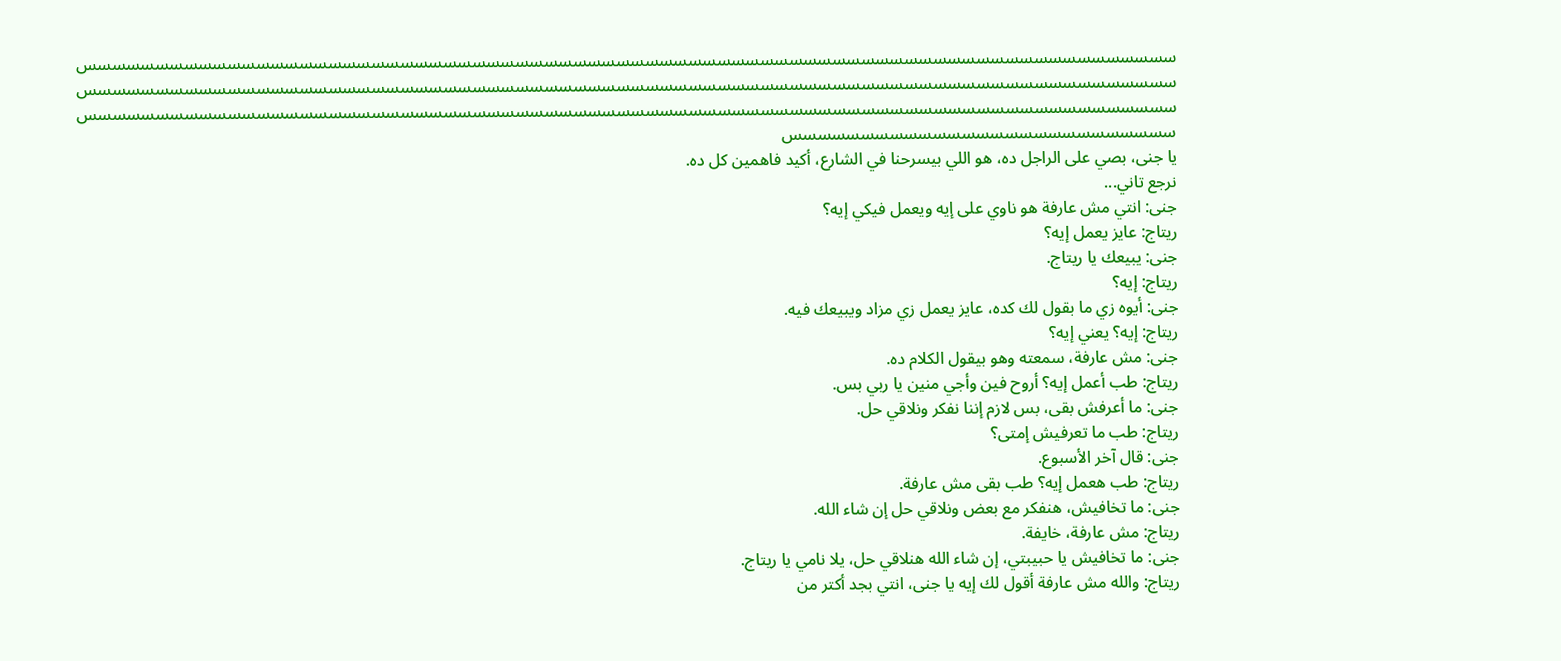سسسسسسسسسسسسسسسسسسسسسسسسسسسسسسسسسسسسسسسسسسسسسسسسسسسسسسسسسسسسسسسسسسسسسسسسسسسسسسسسسسسسسسسسسسسسسسسسسسسسسسسسسسسسسسسسسسسسسسسسسسسسسسسسسسسسسسسسسسسسسسسسسسسسسسسسسسسسسسسسسسسسسسسسسسسسسسسسسسسسسسسسسسسسسسسسسسسسسسسسسسسسسسسسسسسسسسسسسسسسسسسسسسسسسسسسسسسسسسسسسسسسسسسسسسسسسسس
يا جنى، بصي على الراجل ده، هو اللي بيسرحنا في الشارع، أكيد فاهمين كل ده.
نرجع تاني...
جنى: انتي مش عارفة هو ناوي على إيه ويعمل فيكي إيه؟
ريتاج: عايز يعمل إيه؟
جنى: يبيعك يا ريتاج.
ريتاج: إيه؟
جنى: أيوه زي ما بقول لك كده، عايز يعمل زي مزاد ويبيعك فيه.
ريتاج: إيه؟ يعني إيه؟
جنى: مش عارفة، سمعته وهو بيقول الكلام ده.
ريتاج: طب أعمل إيه؟ أروح فين وأجي منين يا ربي بس.
جنى: ما أعرفش بقى، بس لازم إننا نفكر ونلاقي حل.
ريتاج: طب ما تعرفيش إمتى؟
جنى: قال آخر الأسبوع.
ريتاج: طب هعمل إيه؟ طب بقى مش عارفة.
جنى: ما تخافيش، هنفكر مع بعض ونلاقي حل إن شاء الله.
ريتاج: مش عارفة، خايفة.
جنى: ما تخافيش يا حبيبتي، إن شاء الله هنلاقي حل، يلا نامي يا ريتاج.
ريتاج: والله مش عارفة أقول لك إيه يا جنى، انتي بجد أكتر من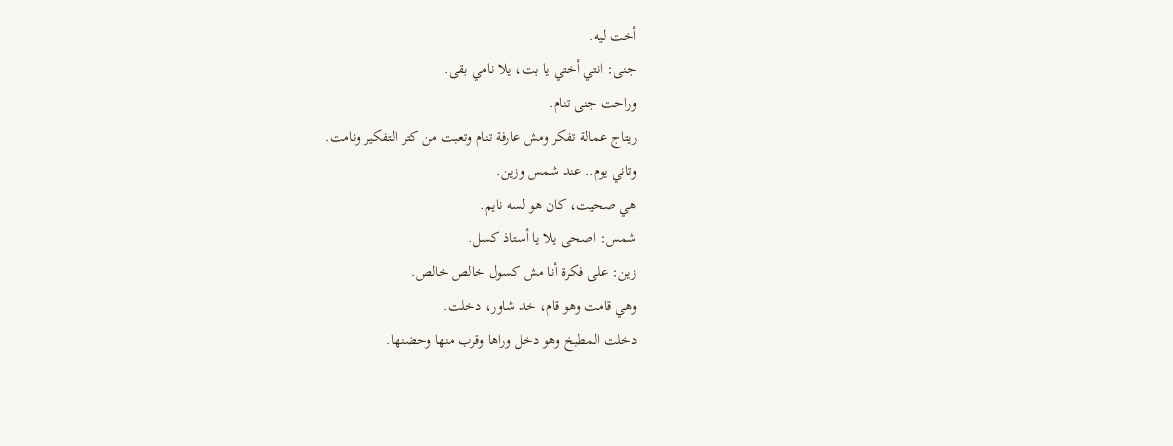أخت ليه.
جنى: انتي أختي يا بت، يلا نامي بقى.
وراحت جنى تنام.
ريتاج عمالة تفكر ومش عارفة تنام وتعبت من كتر التفكير ونامت.
وتاني يوم.. عند شمس وزين.
هي صحيت، كان هو لسه نايم.
شمس: اصحى يلا يا أستاذ كسل.
زين: على فكرة أنا مش كسول خالص خالص.
وهي قامت وهو قام، خد شاور، دخلت.
دخلت المطبخ وهو دخل وراها وقرب منها وحضنها.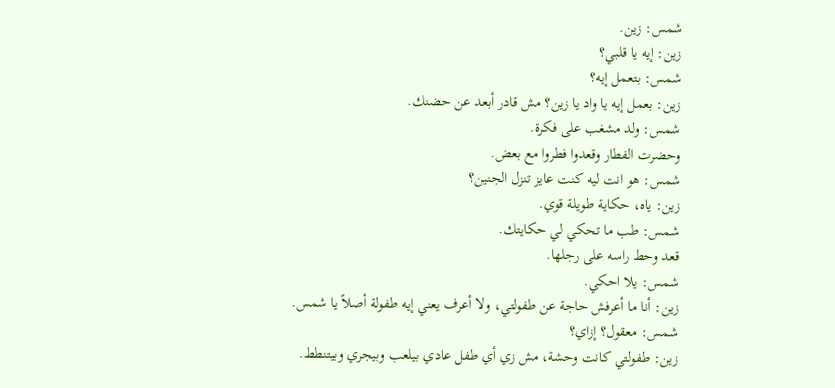شمس: زين.
زين: إيه يا قلبي؟
شمس: بتعمل إيه؟
زين: بعمل إيه يا واد يا زين؟ مش قادر أبعد عن حضنك.
شمس: ولد مشغب على فكرة.
وحضرت الفطار وقعدوا فطروا مع بعض.
شمس: هو انت ليه كنت عايز تنزل الجنين؟
زين: ياه، حكاية طويلة قوي.
شمس: طب ما تحكي لي حكايتك.
قعد وحط راسه على رجلها.
شمس: يلا احكي.
زين: أنا ما أعرفش حاجة عن طفولتي، ولا أعرف يعني إيه طفولة أصلاً يا شمس.
شمس: معقول؟ إزاي؟
زين: طفولتي كانت وحشة، مش زي أي طفل عادي بيلعب وبيجري وبيتنطط.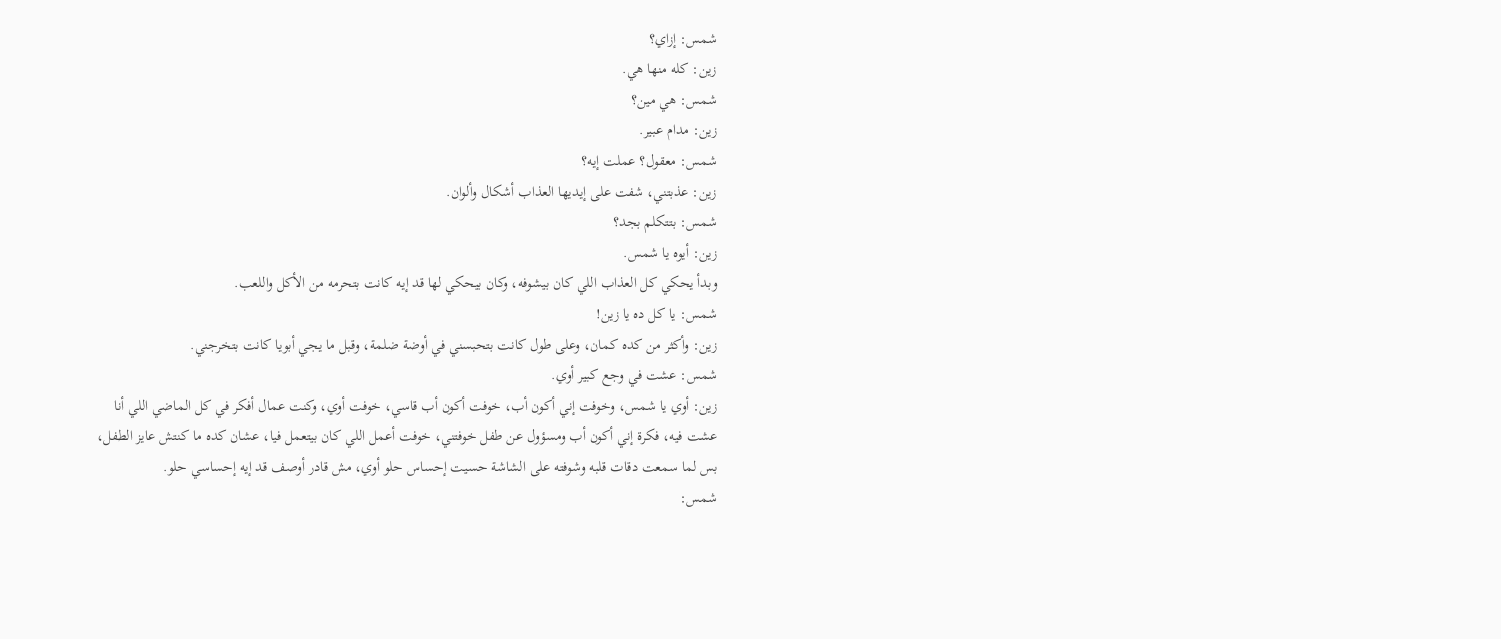شمس: إزاي؟
زين: كله منها هي.
شمس: هي مين؟
زين: مدام عبير.
شمس: معقول؟ عملت إيه؟
زين: عذبتني، شفت على إيديها العذاب أشكال وألوان.
شمس: بتتكلم بجد؟
زين: أيوه يا شمس.
وبدأ يحكي كل العذاب اللي كان بيشوفه، وكان بيحكي لها قد إيه كانت بتحرمه من الأكل واللعب.
شمس: يا كل ده يا زين!
زين: وأكثر من كده كمان، وعلى طول كانت بتحبسني في أوضة ضلمة، وقبل ما يجي أبويا كانت بتخرجني.
شمس: عشت في وجع كبير أوي.
زين: أوي يا شمس، وخوفت إني أكون أب، خوفت أكون أب قاسي، خوفت أوي، وكنت عمال أفكر في كل الماضي اللي أنا عشت فيه، فكرة إني أكون أب ومسؤول عن طفل خوفتني، خوفت أعمل اللي كان بيتعمل فيا، عشان كده ما كنتش عايز الطفل، بس لما سمعت دقات قلبه وشوفته على الشاشة حسيت إحساس حلو أوي، مش قادر أوصف قد إيه إحساسي حلو.
شمس: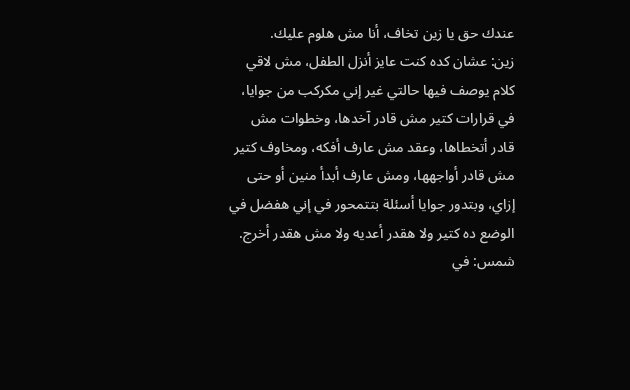عندك حق يا زين تخاف، أنا مش هلوم عليك.
زين: عشان كده كنت عايز أنزل الطفل، مش لاقي كلام يوصف فيها حالتي غير إني مكركب من جوايا، في قرارات كتير مش قادر آخدها، وخطوات مش قادر أتخطاها، وعقد مش عارف أفكه، ومخاوف كتير مش قادر أواجهها، ومش عارف أبدأ منين أو حتى إزاي، وبتدور جوايا أسئلة بتتمحور في إني هفضل في الوضع ده كتير ولا هقدر أعديه ولا مش هقدر أخرج.
شمس: في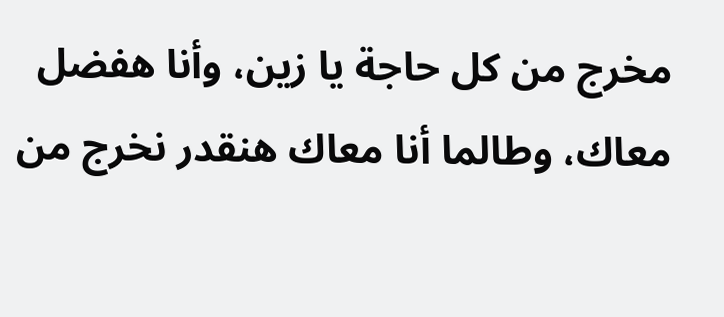مخرج من كل حاجة يا زين، وأنا هفضل معاك، وطالما أنا معاك هنقدر نخرج من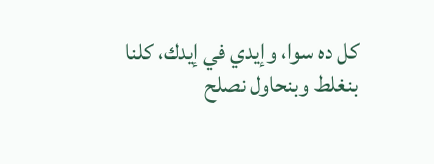كل ده سوا، وإيدي في إيدك، كلنا بنغلط وبنحاول نصلح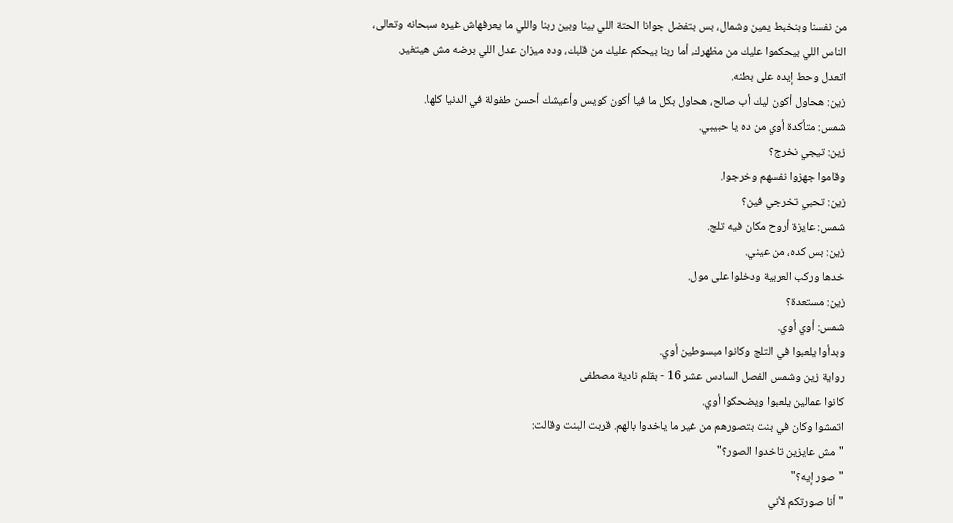من نفسنا وبنخبط يمين وشمال، بس بتفضل جوانا الحتة اللي بينا وبين ربنا واللي ما يعرفهاش غيره سبحانه وتعالى، الناس اللي بيحكموا عليك من مظهرك، أما ربنا بيحكم عليك من قلبك، وده ميزان عدل اللي برضه مش هيتغير.
اتعدل وحط إيده على بطنه.
زين: هحاول أكون ليك أب صالح، هحاول بكل ما فيا أكون كويس وأعيشك أحسن طفولة في الدنيا كلها.
شمس: متأكدة أوي من ده يا حبيبي.
زين: تيجي نخرج؟
وقاموا جهزوا نفسهم وخرجوا.
زين: تحبي تخرجي فين؟
شمس: عايزة أروح مكان فيه تلج.
زين: بس كده، من عيني.
خدها وركب العربية ودخلوا على مول.
زين: مستعدة؟
شمس: أوي أوي.
وبدأوا يلعبوا في التلج وكانوا مبسوطين أوي.
رواية زين وشمس الفصل السادس عشر 16 - بقلم نادية مصطفى
كانوا عمالين يلعبوا ويضحكوا أوي.
اتمشوا وكان في بنت بتصورهم من غير ما ياخدوا بالهم. قربت البنت وقالت:
"مش عايزين تاخدوا الصور؟"
"صور إيه؟"
"أنا صورتكم لأني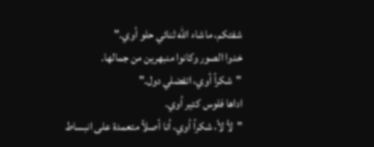شفتكم، ماشاء الله ثنائي حلو أوي."
خدوا الصور وكانوا منبهرين من جمالها.
"شكراً أوي، اتفضلي دول."
اداها فلوس كتير أوي.
"لأ لأ، شكراً أوي، أنا أصلاً متعمدة على انبساط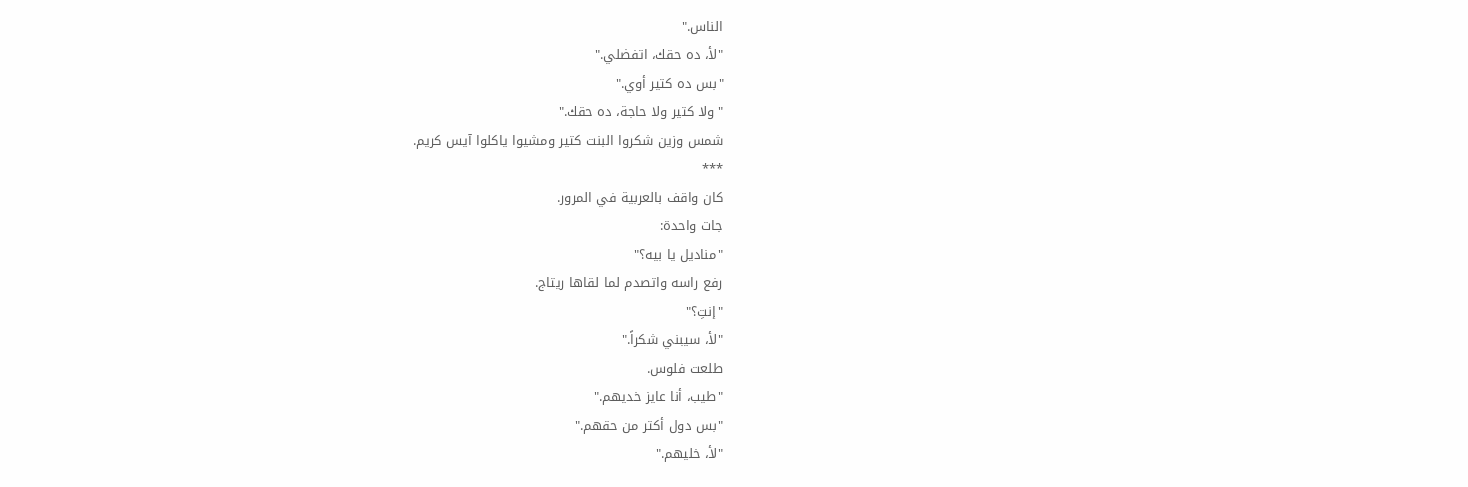الناس."
"لأ، ده حقك، اتفضلي."
"بس ده كتير أوي."
"ولا كتير ولا حاجة، ده حقك."
شمس وزين شكروا البنت كتير ومشيوا ياكلوا آيس كريم.
***
كان واقف بالعربية في المرور.
جات واحدة:
"مناديل يا بيه؟"
رفع راسه واتصدم لما لقاها ريتاج.
"إنتِ؟"
"لأ، سيبني شكراً."
طلعت فلوس.
"طيب، أنا عايز خديهم."
"بس دول أكتر من حقهم."
"لأ، خليهم."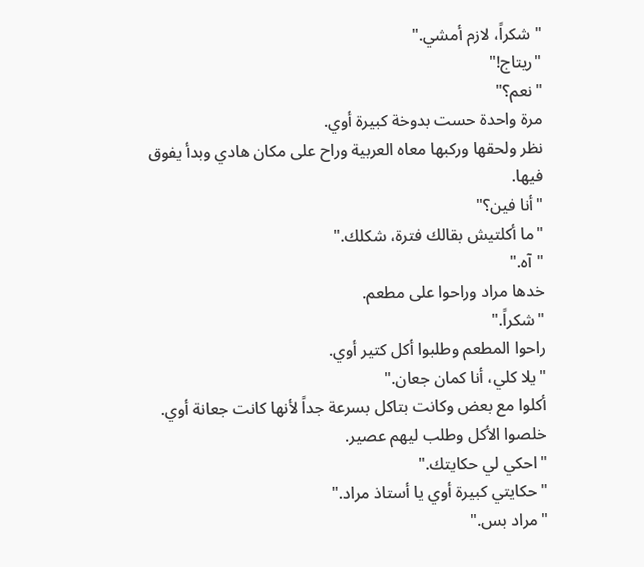"شكراً، لازم أمشي."
"ريتاج!"
"نعم؟"
مرة واحدة حست بدوخة كبيرة أوي.
نظر ولحقها وركبها معاه العربية وراح على مكان هادي وبدأ يفوق فيها.
"أنا فين؟"
"ما أكلتيش بقالك فترة، شكلك."
"آه."
خدها مراد وراحوا على مطعم.
"شكراً."
راحوا المطعم وطلبوا أكل كتير أوي.
"يلا كلي، أنا كمان جعان."
أكلوا مع بعض وكانت بتاكل بسرعة جداً لأنها كانت جعانة أوي.
خلصوا الأكل وطلب ليهم عصير.
"احكي لي حكايتك."
"حكايتي كبيرة أوي يا أستاذ مراد."
"مراد بس."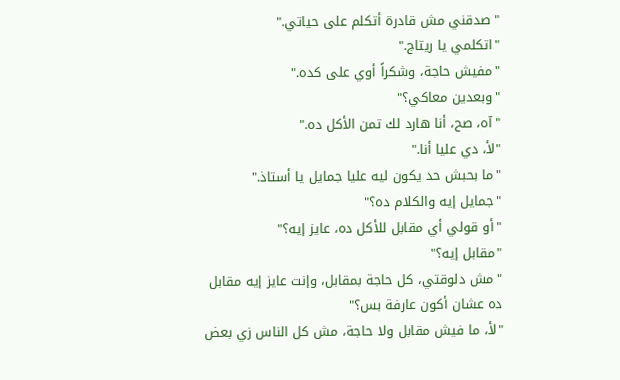"صدقني مش قادرة أتكلم على حياتي."
"اتكلمي يا ريتاج."
"مفيش حاجة، وشكراً أوي على كده."
"وبعدين معاكي؟"
"آه، صح، أنا هارد لك تمن الأكل ده."
"لأ، دي عليا أنا."
"ما بحبش حد يكون ليه عليا جمايل يا أستاذ."
"جمايل إيه والكلام ده؟"
"أو قولي أي مقابل للأكل ده، عايز إيه؟"
"مقابل إيه؟"
"مش دلوقتي، كل حاجة بمقابل، وإنت عايز إيه مقابل ده عشان أكون عارفة بس؟"
"لأ، ما فيش مقابل ولا حاجة، مش كل الناس زي بعض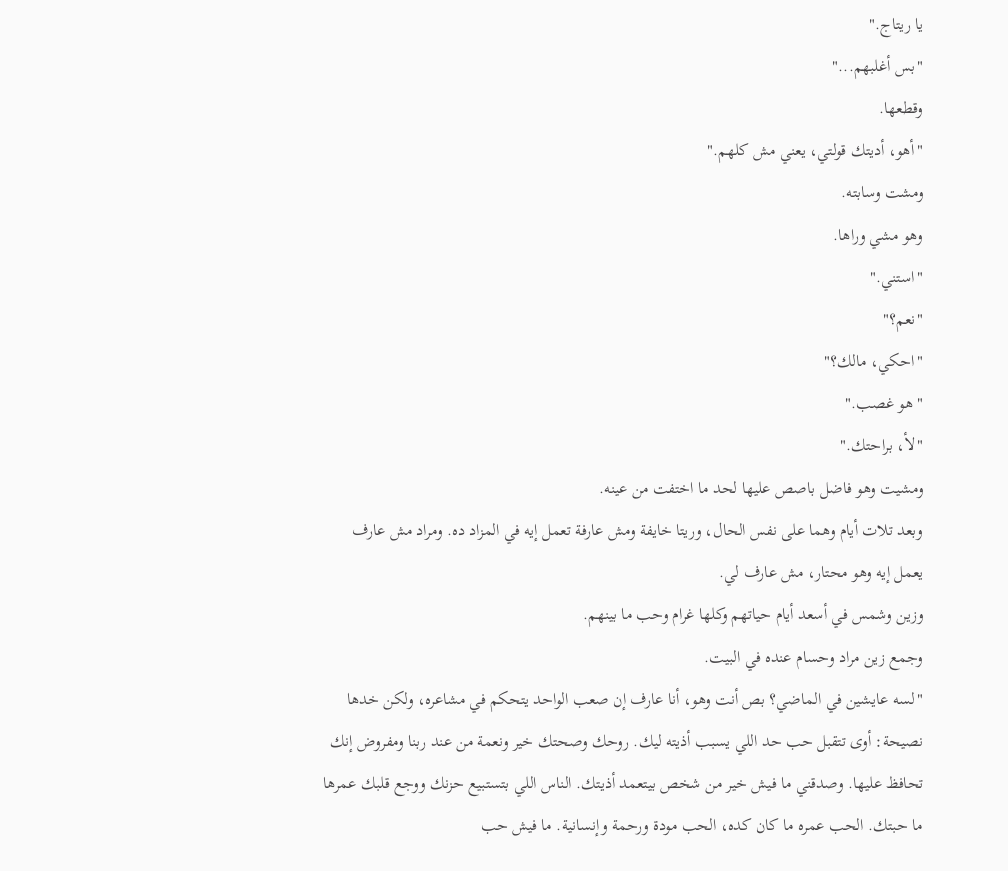يا ريتاج."
"بس أغلبهم..."
وقطعها.
"أهو، أديتك قولتي، يعني مش كلهم."
ومشت وسابته.
وهو مشي وراها.
"استني."
"نعم؟"
"احكي، مالك؟"
"هو غصب."
"لأ، براحتك."
ومشيت وهو فاضل باصص عليها لحد ما اختفت من عينه.
وبعد تلات أيام وهما على نفس الحال، وريتا خايفة ومش عارفة تعمل إيه في المزاد ده. ومراد مش عارف يعمل إيه وهو محتار، مش عارف لي.
وزين وشمس في أسعد أيام حياتهم وكلها غرام وحب ما بينهم.
وجمع زين مراد وحسام عنده في البيت.
"لسه عايشين في الماضي؟ بص أنت وهو، أنا عارف إن صعب الواحد يتحكم في مشاعره، ولكن خدها نصيحة: أوى تتقبل حب حد اللي يسبب أذيته ليك. روحك وصحتك خير ونعمة من عند ربنا ومفروض إنك تحافظ عليها. وصدقني ما فيش خير من شخص بيتعمد أذيتك. الناس اللي بتستبيع حزنك ووجع قلبك عمرها ما حبتك. الحب عمره ما كان كده، الحب مودة ورحمة وإنسانية. ما فيش حب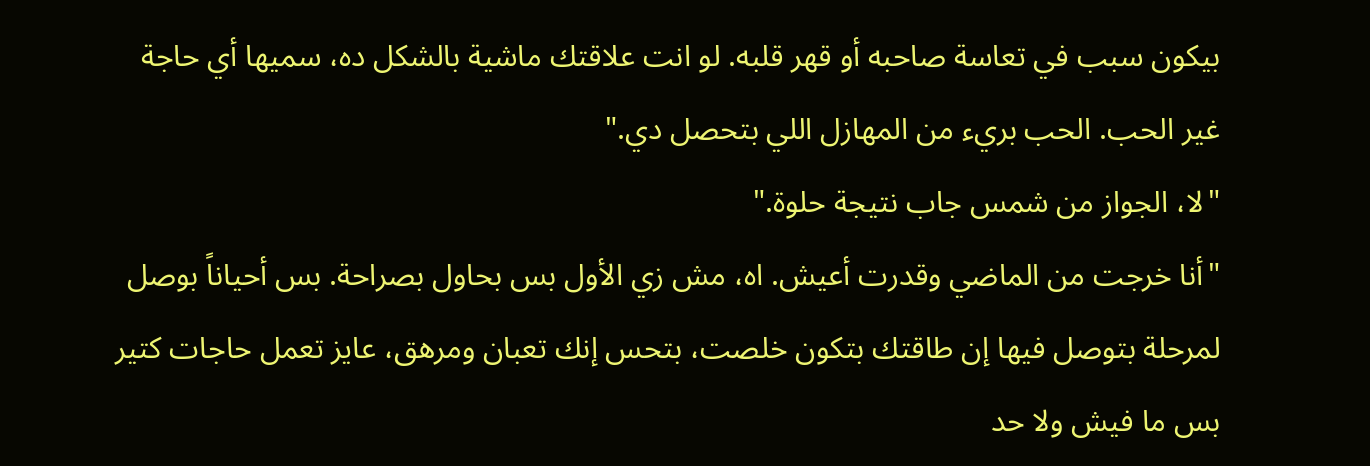بيكون سبب في تعاسة صاحبه أو قهر قلبه. لو انت علاقتك ماشية بالشكل ده، سميها أي حاجة غير الحب. الحب بريء من المهازل اللي بتحصل دي."
"لا، الجواز من شمس جاب نتيجة حلوة."
"أنا خرجت من الماضي وقدرت أعيش. اه، مش زي الأول بس بحاول بصراحة. بس أحياناً بوصل لمرحلة بتوصل فيها إن طاقتك بتكون خلصت، بتحس إنك تعبان ومرهق، عايز تعمل حاجات كتير بس ما فيش ولا حد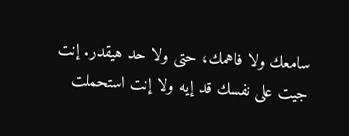سامعك ولا فاهمك، حتى ولا حد هيقدر. إنت جيت على نفسك قد إيه ولا إنت استحملت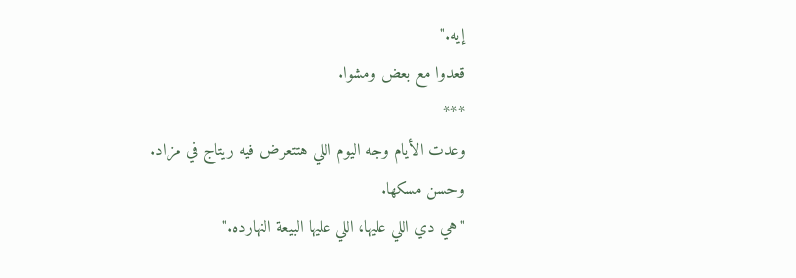إيه."
قعدوا مع بعض ومشوا.
***
وعدت الأيام وجه اليوم اللي هتتعرض فيه ريتاج في مزاد.
وحسن مسكها.
"هي دي اللي عليها، اللي عليها البيعة النهارده."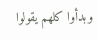وبدأوا كلهم يقولوا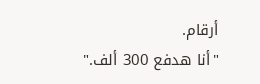أرقام.
"أنا هدفع 300 ألف."